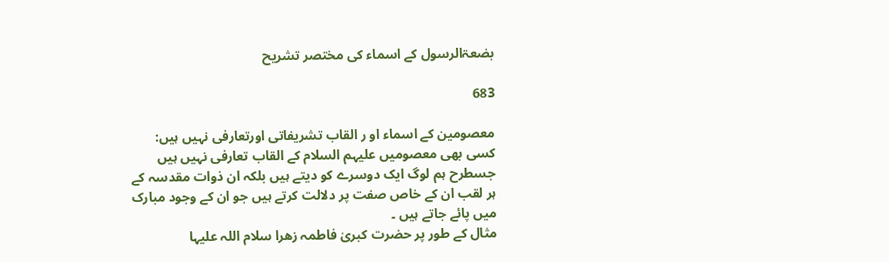بضعۃالرسول کے اسماء کی مختصر تشریح

683

معصومین کے اسماء او ر القاب تشریفاتی اورتعارفی نہیں ہیں:
کسی بھی معصومیں علیہم السلام کے القاب تعارفی نہیں ہیں جسطرح ہم لوگ ایک دوسرے کو دیتے ہیں بلکہ ان ذوات مقدسہ کے ہر لقب ان کے خاص صفت پر دلالت کرتے ہیں جو ان کے وجود مبارک میں پائے جاتے ہیں ۔
مثال کے طور پر حضرت کبریٰ فاطمہ زھرا سلام اللہ علیہا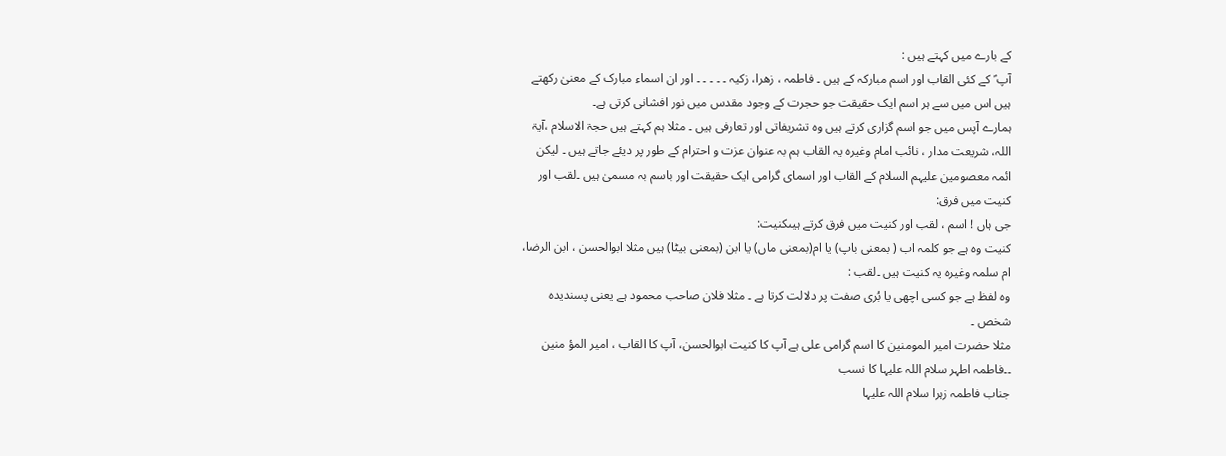کے بارے میں کہتے ہیں :
آپ ؑ کے کئی القاب اور اسم مبارکہ کے ہیں ۔ فاطمہ ، زھرا، زکیہ ۔ ۔ ۔ ۔ ۔ اور ان اسماء مبارک کے معنیٰ رکھتے ہیں اس میں سے ہر اسم ایک حقیقت جو حجرت کے وجود مقدس میں نور افشانی کرتی ہے۔
ہمارے آپس میں جو اسم گزاری کرتے ہیں وہ تشریفاتی اور تعارفی ہیں ۔ مثلا ہم کہتے ہیں حجۃ الاسلام ،آیۃ اللہ، شریعت مدار ، نائب امام وغیرہ یہ القاب ہم بہ عنوان عزت و احترام کے طور پر دیئے جاتے ہیں ۔ لیکن ائمہ معصومین علیہم السلام کے القاب اور اسمای گرامی ایک حقیقت اور باسم بہ مسمیٰ ہیں ۔لقب اور کنیت میں فرق:
جی ہاں ! اسم ، لقب اور کنیت میں فرق کرتے ہیںکنیت:
کنیت وہ ہے جو کلمہ اب ( بمعنی باپ) یا ام(بمعنی ماں) یا ابن (بمعنی بیٹا) ہیں مثلا ابوالحسن ، ابن الرضا، ام سلمہ وغیرہ یہ کنیت ہیں ۔لقب :
وہ لفظ ہے جو کسی اچھی یا بُری صفت پر دلالت کرتا ہے ۔ مثلا فلان صاحب محمود ہے یعنی پسندیدہ شخص ۔
مثلا حضرت امیر المومنین کا اسم گرامی علی ہے آپ کا کنیت ابوالحسن، آپ کا القاب ، امیر المؤ منین ۔۔فاطمہ اطہر سلام اللہ علیہا کا نسب
جناب فاطمہ زہرا سلام اللہ علیہا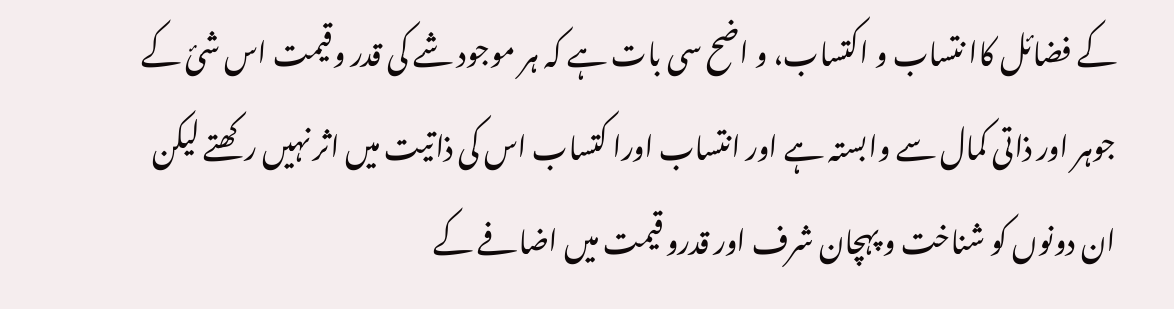کے فضائل کاا نتساب و اکتساب، و اضح سی بات ہے کہ ہر موجود شے کی قدر وقیمت اس شئ کے جوہر اور ذاتی کمال سے وابستہ ہے اور انتساب اورا کتساب اس کی ذاتیت میں اثر نہیں رکھتے لیکن ان دونوں کو شناخت و پہچان شرف اور قدرو قیمت میں اضافے کے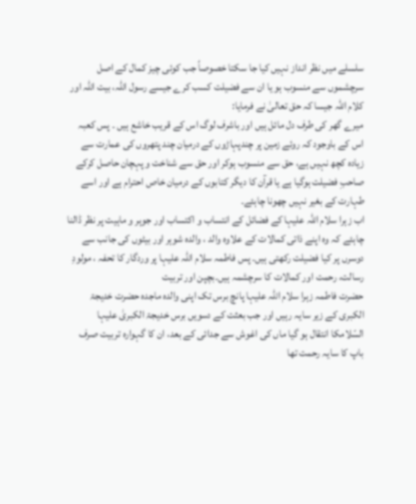سلسلے میں نظر انداز نہیں کیا جا سکتا خصوصاً جب کوئی چیز کمال کے اصل سرچشموں سے منسوب ہو یا ان سے فضیلت کسب کرے جیسے رسول اللہ، بیت اللہ اور کلام اللہ جیسا کہ حق تعالیٰ نے فرمایا:
میرے گھر کی طرف دل مائل ہیں اور باشرف لوگ اس کے قریب خاشع ہیں ۔ پس کعبہ اس کے باوجود کہ روئے زمین پر چندپہاڑوں کے درمیان چند پتھروں کی عمارت سے زیادہ کچھ نہیں ہے، حق سے منسوب ہوکر اور حق سے شناخت و پہچان حاصل کرکے صاحبِ فضیلت ہوگیا ہے یا قرآن کا دیگر کتابوں کے درمیان خاص احترام ہے اور اسے طہارت کے بغیر نہیں چھونا چاہئے۔
اب زہرا سلام اللہ علیہا کے فضائل کے انتساب و اکتساب اور جوہر و ماہیت پر نظر ڈالنا چاہئے کہ وہ اپنے ذاتی کمالات کے علاوہ والد ، والدہ شوہر اور بیٹوں کی جانب سے دوسرں پر کیا فضیلت رکھتی ہیں۔ پس فاطمہ سلام اللہ علیہا پر وردگار کا تحفہ ، مولودِ رسالت، رحمت اور کمالات کا سرچشمہ ہیں۔بچپن اور تربیت
حضرت فاطمہ زہرا سلام اللہ علیہا پانچ برس تک اپنی والدہ ماجدہ حضرت خدیجۃ الکبری کے زیر سایہ رہیں اور جب بعثت کے دسویں برس خدیجۃ الکبریٰ علیہا السّلامکا انتقال ہو گیا ماں کی اغوش سے جدائی کے بعد، ان کا گہوارہ تربیت صرف باپ کا سایہ رحمت تھا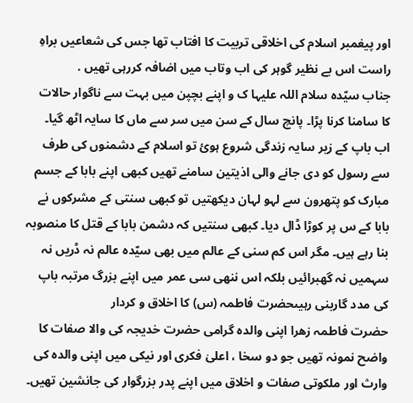اور پیغمبر اسلام کی اخلاقی تربیت کا افتاب تھا جس کی شعاعیں براهِ راست اس بے نظیر گوہر کی اب وتاب میں اضافہ کررہی تھیں .
جناب سیّدہ سلام اللہ علیہا ک و اپنے بچپن میں بہت سے ناگوار حالات کا سامنا کرنا پڑا۔ پانچ سال کے سن میں سر سے ماں کا سایہ اٹھ گیا۔ اب باپ کے زیر سایہ زندگی شروع ہوئ تو اسلام کے دشمنوں کی طرف سے رسول کو دی جانے والی اذیتین سامنے تھیں کبھی اپنے بابا کے جسم مبارک کو پتھرون سے لہو لہان دیکھتیں تو کبھی سنتی کے مشرکوں نے بابا کے س پر کوڑا ڈال دیا۔ کبھی سنتیں کہ دشمن بابا کے قتل کا منصوبہ بنا رہے ہیں۔ مگر اس کم سنی کے عالم میں بھی سیّدہ عالم نہ ڈریں نہ سہمیں نہ گھبرائیں بلکہ اس ننھی سی عمر میں اپنے بزرگ مرتبہ باپ کی مدد گاربنی رہیںحضرت فاطمہ (س) کا اخلاق و کردار
حضرت فاطمہ زھرا اپنی والدہ گرامی حضرت خدیجہ کی والا صفات کا واضح نمونہ تھیں جو دو سخا ، اعلیٰ فکری اور نیکی میں اپنی والدہ کی وارث اور ملکوتی صفات و اخلاق میں اپنے پدر بزرگوار کی جانشین تھیں۔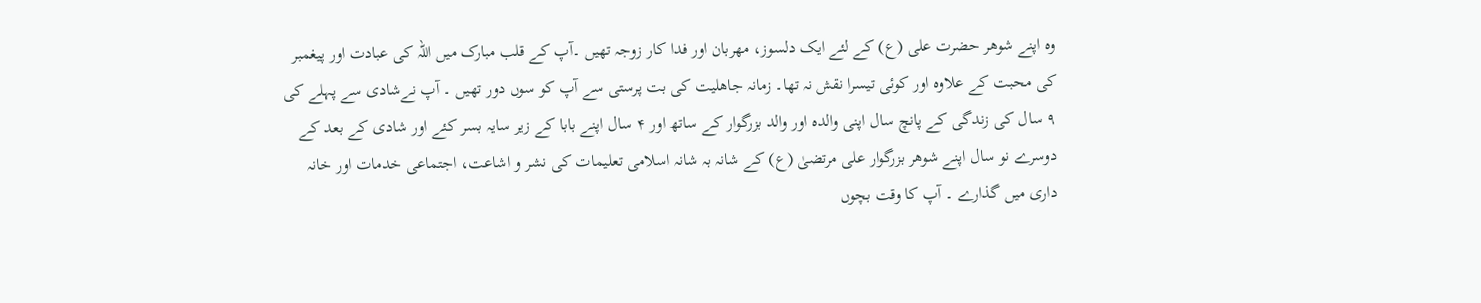وہ اپنے شوھر حضرت علی (ع) کے لئے ایک دلسوز، مھربان اور فدا کار زوجہ تھیں ۔آپ کے قلب مبارک میں اللہ کی عبادت اور پیغمبر کی محبت کے علاوہ اور کوئی تیسرا نقش نہ تھا۔ زمانہ جاھلیت کی بت پرستی سے آپ کو سوں دور تھیں ۔ آپ نےشادی سے پہلے کی ۹ سال کی زندگی کے پانچ سال اپنی والدہ اور والد بزرگوار کے ساتھ اور ۴ سال اپنے بابا کے زیر سایہ بسر کئے اور شادی کے بعد کے دوسرے نو سال اپنے شوھر بزرگوار علی مرتضیٰ (ع) کے شانہ بہ شانہ اسلامی تعلیمات کی نشر و اشاعت، اجتماعی خدمات اور خانہ داری میں گذارے ۔ آپ کا وقت بچوں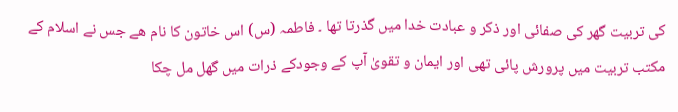کی تربیت گھر کی صفائی اور ذکر و عبادت خدا میں گذرتا تھا ۔ فاطمہ (س) اس خاتون کا نام ھے جس نے اسلام کے مکتب تربیت میں پرورش پائی تھی اور ایمان و تقویٰ آپ کے وجودکے ذرات میں گھل مل چکا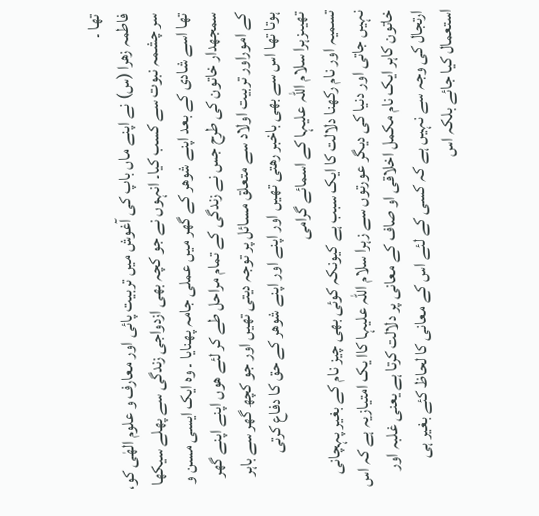تھا ۔
فاطمہ زھرا (س) نے اپنے ماں باپ کی آغوش میں تربیت پائی اور معارف و علوم الھٰی کو، سر چشمہ نبوت سے کسب کیا۔ انہوں نے جو کچہ بھی ازدواجی زندگی سے پھلے سیکھا تھا اسے شادی کے بعد اپنے شوھر کے گھر میں عملی جامہ پھنایا ۔ وہ ایک ایسی مسن و سمجھدار خاتون کی طرح جس نے زندگی کے تمام مراحل طے کر لئے ھوں اپنے اپنے گھر کے اموراور تربیت اولاد سے متعلق مسائل پر توجہ دیتی تھیں اور جو کچھ گھر سے باہر ہوتا تھا اس سے بھی باخبر رھتی تھیں اور اپنے اور اپنے شوھر کے حق کا دفاع کرتی تھیںزہرا سلام اللہ علیہا کے اسمائے گرامی
تسمیہ اور نام رکھنا دلالت کا ایک سبب ہے کیونکہ کوئی بھی چیز نام کے بغیر پہچانی نہیں جاتی اور دنیا کی دیگر عورتوں سے زہرا سلام اللہ علیہا کاا یک امتیازیہ ہے کہ اس خاتون کاہر ایک نام مکمل اخلاقی او صاف کے معانی پر دلالت کرتا ہے یعنی غلبہ اور ارتجال کی وجہ سے نہیں ہے کہ کسی کے لئے اس کے معانی کا لحاظ کئے بغیر ہی استعمال کیا جائے بلکہ اس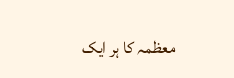معظمہ کا ہر ایک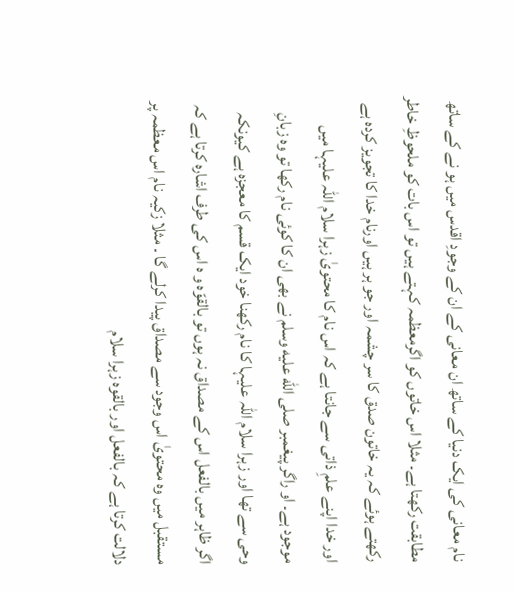نام معانی کی ایک دنیا کے ساتھ ان معانی کے ان کے وجودِ اقدس میں ہو نے کے ساتھ مطابقت رکھتا ہے۔ مثلا اس خاتوں کو اگرمعظمہ کہتے ہیں تو اس بات کو ملحوظِ خاطر رکھتے ہوئے کہ یہ خاتون صدق کا سر چشمہ اور جو ہر ہیں اورنام خدا کا تجویز کردہ ہے اور خدا اپنے علمِ ذاتی سے جانتا ہے کہ اس نام کا محتویٰ زہرا سلام اللہ علیہا میں موجود ہے۔ او راگر پیغمبر صلى الله عليه وسلم نے بھی ان کا کوئی نام رکھا تو وہ زبانِ وحی سے تھا اور زہرا سلام اللہ علیہا کا نام رکھنا خود ایک قسم کا معجزہ ہے کیونکہ اگر ظاہر میں بالفعل اس کے مصداق نہ ہوں تو بالقوّہ و ہ اس کی طرف اشارہ کرتا ہے کہ مستقبل میں وہ محتویٰ اس وجود سے مصداق پیدا کرلے گا ۔ مثلا زکیہ نام اس معظمہ پر دلالت کرتا ہے کہ بالفعل اور بالقوہ زہرا سلام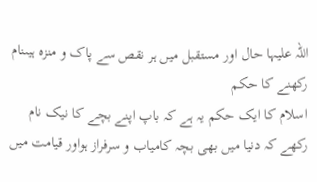اللہ علیہا حال اور مستقبل میں ہر نقص سے پاک و منزہ ہیںنام رکھنے کا حکم
اسلام کا ایک حکم یہ ہے کہ باپ اپنے بچے کا نیک نام رکھے کہ دنیا میں بھی بچہ کامیاب و سرفراز ہواور قیامت میں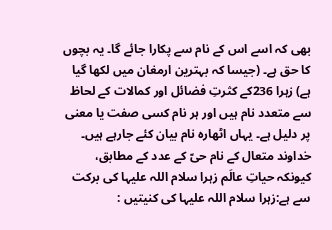بھی کہ اسے اس کے نام سے پکارا جائے گا۔ یہ بچوں کا حق ہے۔ (جیسا کہ بہترین ارمغان میں لکھا گیا ہے) زہرا 236کے کثرتِ فضائل اور کمالات کے لحاظ سے متعدد نام ہیں اور ہر نام کسی صفت یا معنی پر دلیل ہے۔ یہاں اٹھارہ نام بیان کئے جارہے ہیں۔ خداوند متعال کے نام حیّ کے عدد کے مطابق، کیونکہ حیاتِ عالَم زہرا سلام اللہ علیہا کی برکت سے ہے:زہرا سلام اللہ علیہا کی کنیتیں :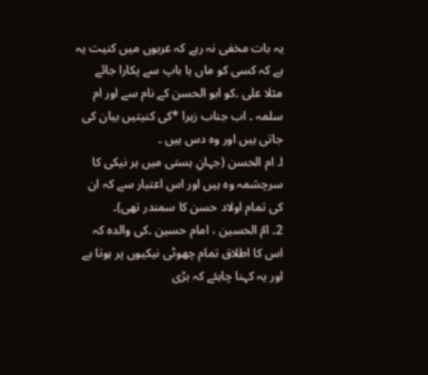یہ بات مخفی نہ رہے کہ عربوں میں کنیت یہ ہے کہ کسی کو ماں یا باپ سے پکارا جائے مثلا علی ۔کو ابو الحسن کے نام سے اور ام سلمہ ۔ اب جناب زہرا *کی کنیتیں بیان کی جاتی ہیں اور وہ دس ہیں ۔
ا۔ ام الحسن (جہانِ ہستی میں ہر نیکی کا سرچشمہ وہ ہیں اور اس اعتبار سے کہ ان کی تمام اولاد حسن کا سمندر تھی)۔
2۔ امّ الحسین ، امام حسین ۔کی والدہ کہ اس کا اطلاق تمام چھوٹی نیکیوں پر ہوتا ہے اور یہ کہنا چاہئے کہ بڑی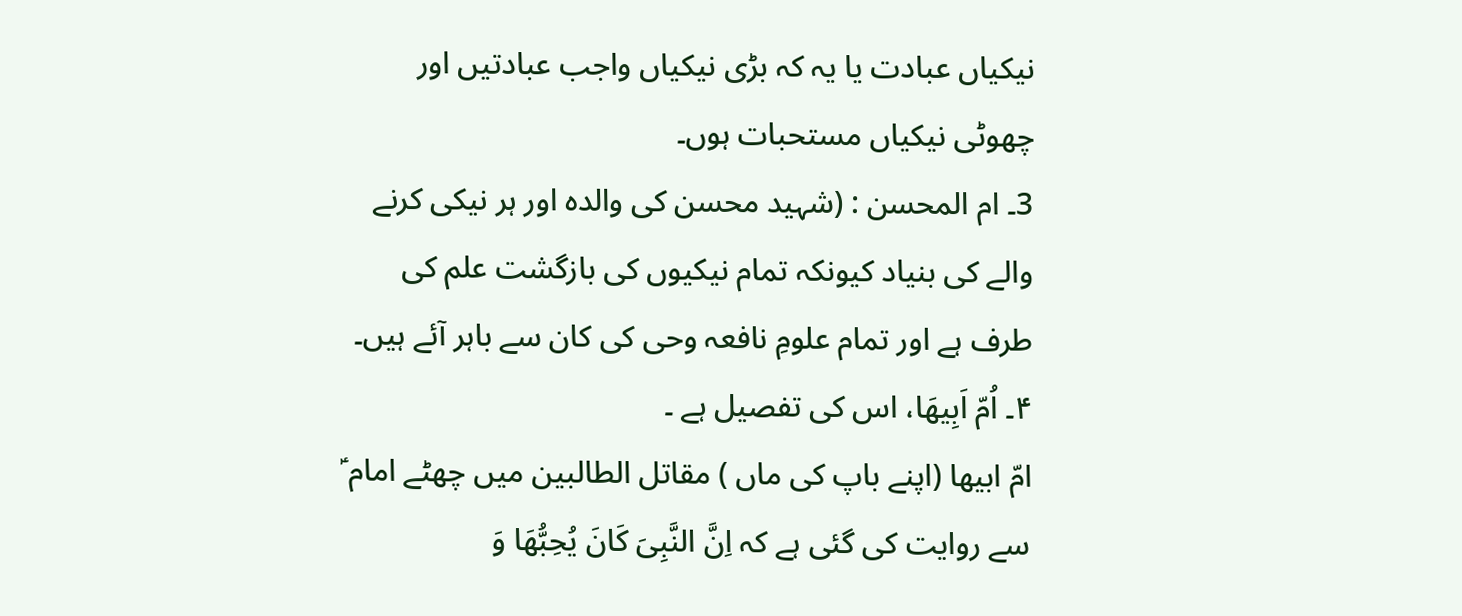نیکیاں عبادت یا یہ کہ بڑی نیکیاں واجب عبادتیں اور چھوٹی نیکیاں مستحبات ہوں۔
3۔ ام المحسن : (شہید محسن کی والدہ اور ہر نیکی کرنے والے کی بنیاد کیونکہ تمام نیکیوں کی بازگشت علم کی طرف ہے اور تمام علومِ نافعہ وحی کی کان سے باہر آئے ہیں۔
۴۔ اُمّ اَبِیھَا، اس کی تفصیل ہے ۔
امّ ابیھا (اپنے باپ کی ماں ) مقاتل الطالبین میں چھٹے امام ؑ سے روایت کی گئی ہے کہ اِنَّ النَّبِیَ کَانَ یُحِبُّھَا وَ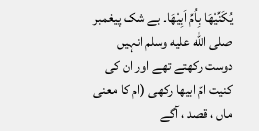یُکَنِّیْھَا بِاُمِّ اَبِیْھَا۔ بے شک پیغمبر صلى الله عليه وسلم انہیں دوست رکھتے تھے اور ان کی کنیت امّ ابیھا رکھی (ام کا معنی ماں ، قصد ، آگے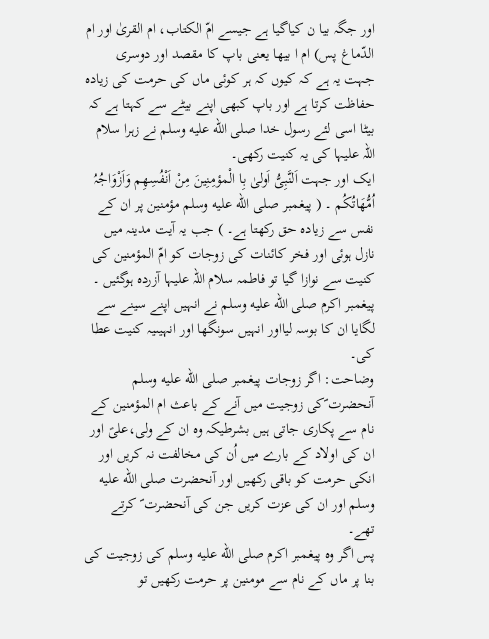اور جگہ بیا ن کیاگیا ہے جیسے امّ الکتاب، ام القریٰ اور ام الدّماغ پس) ام ا بیھا یعنی باپ کا مقصد اور دوسری جہت یہ ہے کہ کیوں کہ ہر کوئی ماں کی حرمت کی زیادہ حفاظت کرتا ہے اور باپ کبھی اپنے بیٹے سے کہتا ہے کہ بیٹا اسی لئے رسول خدا صلى الله عليه وسلم نے زہرا سلام اللہ علیہا کی یہ کنیت رکھی۔
ایک اور جہت اَلنَّبِیُّ اَولیٰ بِا الْمؤمِنِینَ مِنْ اَنْفُسِھِم وَاَزْوَاجُہُ اُمُّھَاتُکُم ۔ ( پیغمبر صلى الله عليه وسلم مؤمنین پر ان کے نفس سے زیادہ حق رکھتا ہے۔ ) جب یہ آیت مدینہ میں نازل ہوئی اور فخر کائنات کی زوجات کو امّ المؤمنین کی کنیت سے نوازا گیا تو فاطمہ سلام اللہ علیہا آزردہ ہوگئیں ۔ پیغمبر اکرم صلى الله عليه وسلم نے انہیں اپنے سینے سے لگایا ان کا بوسہ لیااور انہیں سونگھا اور انہیںیہ کنیت عطا کی۔
وضاحت: اگر زوجات پیغمبر صلى الله عليه وسلم آنحضرت ؐکی زوجیت میں آنے کے باعث ام المؤمنین کے نام سے پکاری جاتی ہیں بشرطیکہ وہ ان کے ولی،علیؑ اور ان کی اولاد کے بارے میں اُن کی مخالفت نہ کریں اور انکی حرمت کو باقی رکھیں اور آنحضرت صلى الله عليه وسلم اور ان کی عزت کریں جن کی آنحضرت ؐ کرتے تھے۔
پس اگر وہ پیغمبر اکرم صلى الله عليه وسلم کی زوجیت کی بنا پر ماں کے نام سے مومنین پر حرمت رکھیں تو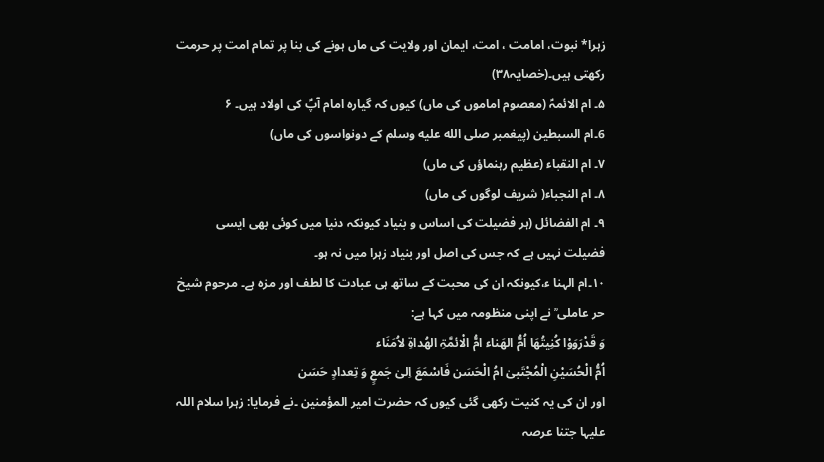زہرا* نبوت، امامت ، امت، ایمان اور ولایت کی ماں ہونے کی بنا پر تمام امت پر حرمت رکھتی ہیں۔(خصایہ۳۸)
۵۔ ام الائمہؑ (معصوم اماموں کی ماں) کیوں کہ گیارہ امام آپؑ کی اولاد ہیں۔ ۶
6۔ام السبطین (پیغمبر صلى الله عليه وسلم کے دونواسوں کی ماں)
۷۔ ام النقباء (عظیم رہنماؤں کی ماں)
۸۔ ام النجباء( شریف لوگوں کی ماں)
۹۔ ام الفضائل (ہر فضیلت کی اساس و بنیاد کیونکہ دنیا میں کوئی بھی ایسی فضیلت نہیں ہے کہ جس کی اصل اور بنیاد زہرا میں نہ ہو۔
۱۰۔ام الہنا ء،کیونکہ ان کی محبت کے ساتھ ہی عبادت کا لطف اور مزہ ہے۔ مرحوم شیخ حر عاملی ؒ نے اپنی منظومہ میں کہا ہے:
وَ قَدْرَوَوْا کُنِیتُھَا اُمُّ الھَناء امُّ الْائمَّۃِ الھُداۃِ لاُمَنَاء
اُمُّ الْحُسَیْنِ الْمُجْتَبیٰ امُ الْحَسَن فَاسْمَعَ اِلیٰ جَمعٍ وَ تِعدادٍ حَسَن
اور ان کی یہ کنیت رکھی گئی کیوں کہ حضرت امیر المؤمنین ۔نے فرمایا: زہرا سلام اللہ علیہا جتنا عرصہ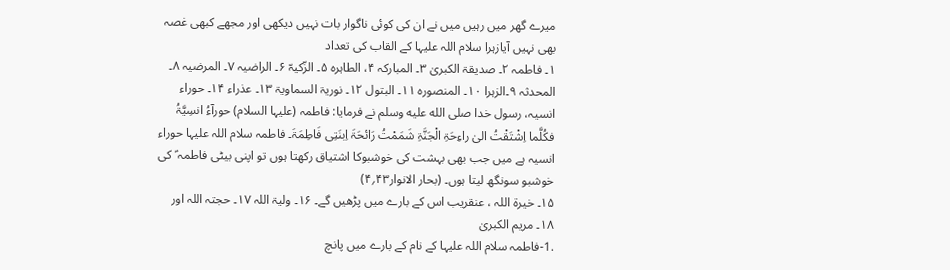میرے گھر میں رہیں میں نے ان کی کوئی ناگوار بات نہیں دیکھی اور مجھے کبھی غصہ بھی نہیں آیازہرا سلام اللہ علیہا کے القاب کی تعداد
۱۔ فاطمہ ۲۔ صدیقۃ الکبریٰ ۳۔ المبارکہ ۴، الطاہرہ ۵۔ الزّکیہّ ۶۔ الراضیہ ۷۔ المرضیہ ۸۔ المحدثہ ۹۔الزہرا ۱۰۔ المنصورہ ۱۱۔ البتول ۱۲۔ نوریۃ السماویۃ ۱۳۔ عذراء ۱۴۔ حوراء انسیہ، رسول خدا صلى الله عليه وسلم نے فرمایا: فاطمہ (علیہا السلام) حورآءُ انسِیَّۃُ فکُلَّما اِشْتَقْتُ الیٰ راءِحَۃِ الْجَنَّۃِ شَمَمْتُ رَائحَۃَ اِبنَتِی فَاطِمَۃَ۔ فاطمہ سلام اللہ علیہا حوراء انسیہ ہے میں جب بھی بہشت کی خوشبوکا اشتیاق رکھتا ہوں تو اپنی بیٹی فاطمہ ؑ کی خوشبو سونگھ لیتا ہوں۔ (بحار الانوار۴۳؍۴)
۱۵۔ خیرۃ اللہ ، عنقریب اس کے بارے میں پڑھیں گے۔ ۱۶۔ ولیۃ اللہ ۱۷۔ حجتہ اللہ اور ۱۸۔ مریم الکبریٰ
.1-فاطمہ سلام اللہ علیہا کے نام کے بارے میں پانچ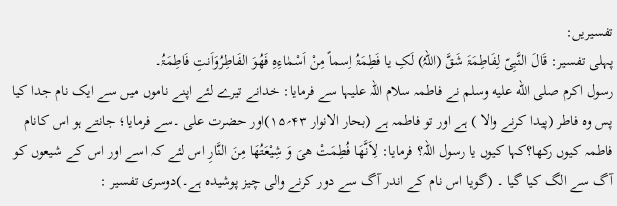تفسیریں:
پہلی تفسیر: قَالَ النَّبِیّ لِفَاطِمَۃَ شَقَّ (اللہُ) لَکِ یا فَطِمَۃُ اِسماً مِنْ اَسْمٰاءِہِ فَھُوَ الفَاطِرُوَاَنتِ فَاطِمَۃُ۔
رسول اکرم صلى الله عليه وسلم نے فاطمہ سلام اللہ علیہا سے فرمایا: خدانے تیرے لئے اپنے ناموں میں سے ایک نام جدا کیا پس وہ فاطر (پیدا کرنے والا ) ہے اور تو فاطمہ ہے (بحار الانوار ۴۳؍۱۵)اور حضرت علی ۔سے فرمایا؛ جانتے ہو اس کانام فاطمہ کیوں رکھا؟کہا کیوں یا رسول اللہ؟ فرمایا: لِاَنَّھَا فُطِمَتْ ھیَ وَ شِیْعَتُھَا مِنَ النَّارِ اس لئے کہ اسے اور اس کے شیعوں کو آگ سے الگ کیا گیا ۔ (گویا اس نام کے اندر آگ سے دور کرنے والی چیز پوشیدہ ہے۔)دوسری تفسیر :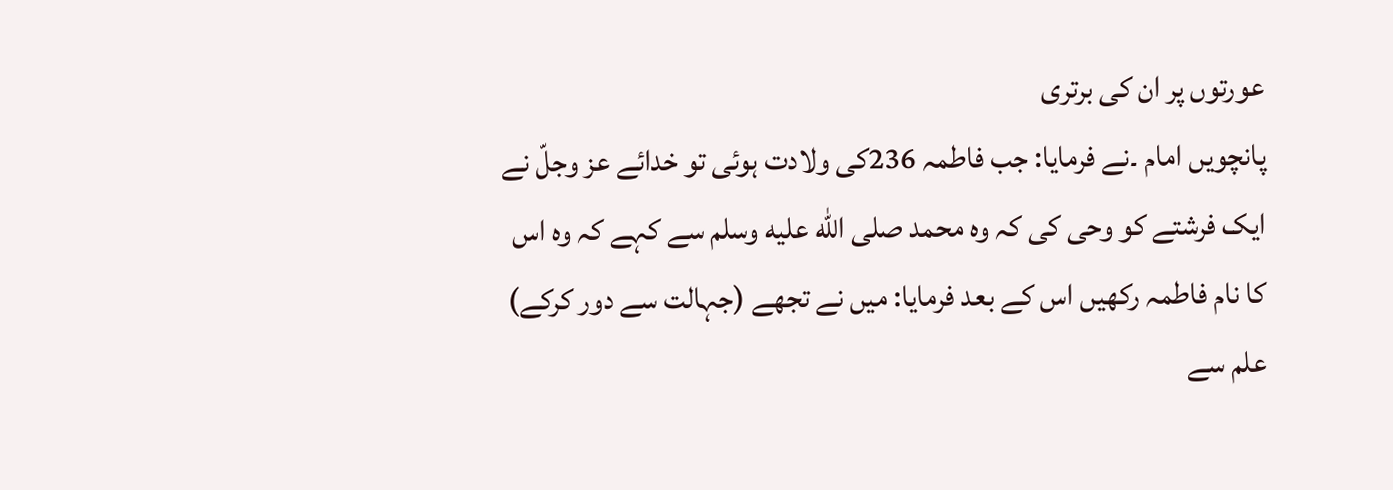عورتوں پر ان کی برتری
پانچویں امام ۔نے فرمایا: جب فاطمہ 236کی ولادت ہوئی تو خدائے عز وجلّ نے ایک فرشتے کو وحی کی کہ وہ محمد صلى الله عليه وسلم سے کہے کہ وہ اس کا نام فاطمہ رکھیں اس کے بعد فرمایا: میں نے تجھے (جہالت سے دور کرکے) علم سے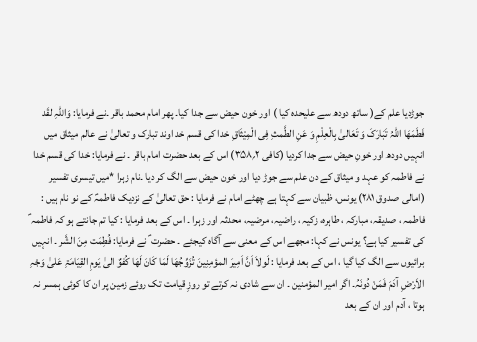جوڑدیا علم کے( ساتھ دودھ سے علیحدہ کیا ) اور خون حیض سے جدا کیا۔ پھر امام محمد باقر ۔نے فرمایا: وَاللہِ لقَد فَطَمَھَا اللہُ تَبَارَکَ وَ تَعَالیٰ بِالْعِلْمِ وَ عَنِ الطَّمثِ فِی الْمِیْثَاقِ خدا کی قسم خد اوند تبارک و تعالیٰ نے عالم میثاق میں انہیں دودھ اور خونِ حیض سے جدا کردیا (کافی ۲؍۳۵۸) اس کے بعد حضرت امام باقر ۔ نے فرمایا: خدا کی قسم خدا نے فاطمہ کو عہد و میثاق کے دن علم سے جوڑ دیا اور خون حیض سے الگ کر دیا ۔نام زہرا *میں تیسری تفسیر
(امالی صدوق ۲۸۱) یونس، ظبیان سے کہتا ہے چھٹے امام نے فرمایا : حق تعالیٰ کے نزدیک فاطمہؑ کے نو نام ہیں : فاطمہ ، صدیقہ، مبارکہ ، طاہرہ، زکیہ ، راضیہ، مرضیہ، محدثہ اور زہرا ۔ اس کے بعد فرمایا : کیا تم جانتے ہو کہ فاطمہ ؑ کی تفسیر کیا ہے؟ یونس نے کہا: مجھے اس کے معنی سے آگاہ کیجئے ۔ حضرت ؑ نے فرمایا: فُطِمَت مِنَ الشَّر ۔ انہیں برائیوں سے الگ کیا گیا ، اس کے بعد فرمایا : لَولاَ اَنَّ اَمِیرَ المؤمِنِینَ تُزَوِّجُھَا لَمَا کَانَ لَھَا کُفوٌ الیٰ یَومِ القِیَامَۃِ عَلیٰ وَجْہِ الاَرْضِ آدَمَ فَمَنْ دُونَہُ۔ اگر امیر المؤمنین ۔ ان سے شادی نہ کرتے تو روزِ قیامت تک روئے زمین پر ان کا کوئی ہمسر نہ ہوتا ، آدم اور ان کے بعد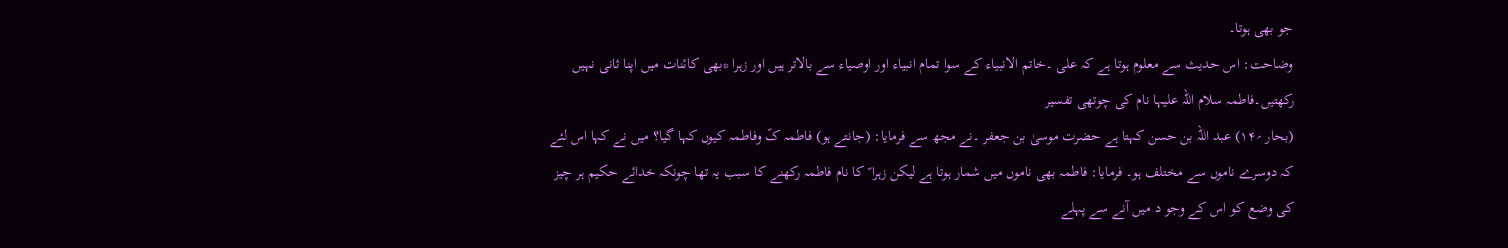جو بھی ہوتا۔
وضاحت: اس حدیث سے معلوم ہوتا ہے کہ علی ۔خاتم الانبیاء کے سوا تمام انبیاء اور اوصیاء سے بالاتر ہیں اور زہرا *بھی کائنات میں اپنا ثانی نہیں رکھتیں۔فاطمہ سلام اللہ علیہا نام کی چوتھی تفسیر
(بحار ؍۱۴) عبد اللہ بن حسن کہتا ہے حضرت موسیٰ بن جعفر ۔نے مجھ سے فرمایا: (جانتے ہو) فاطمہ کؑ وفاطمہ کیوں کہا گیا؟ میں نے کہا اس لئے کہ دوسرے ناموں سے مختلف ہو۔ فرمایا: فاطمہ بھی ناموں میں شمار ہوتا ہے لیکن زہرا ؑ کا نام فاطمہ رکھنے کا سبب یہ تھا چونکہ خدائے حکیم ہر چیز کی وضع کو اس کے وجو د میں آنے سے پہلے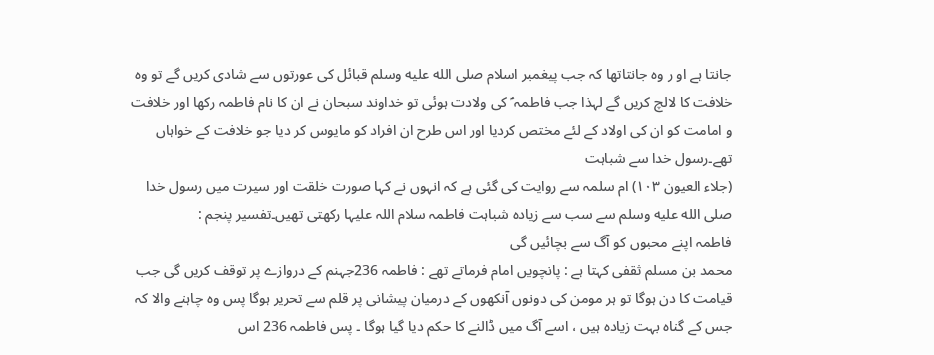جانتا ہے او ر وہ جانتاتھا کہ جب پیغمبر اسلام صلى الله عليه وسلم قبائل کی عورتوں سے شادی کریں گے تو وہ خلافت کا لالچ کریں گے لہذا جب فاطمہ ؑ کی ولادت ہوئی تو خداوند سبحان نے ان کا نام فاطمہ رکھا اور خلافت و امامت کو ان کی اولاد کے لئے مختص کردیا اور اس طرح ان افراد کو مایوس کر دیا جو خلافت کے خواہاں تھے۔رسول خدا سے شباہت
(جلاء العیون ۱۰۳) ام سلمہ سے روایت کی گئی ہے کہ انہوں نے کہا صورت خلقت اور سیرت میں رسول خدا صلى الله عليه وسلم سے سب سے زیادہ شباہت فاطمہ سلام اللہ علیہا رکھتی تھیں۔تفسیر پنجم :
فاطمہ اپنے محبوں کو آگ سے بچائیں گی
محمد بن مسلم ثقفی کہتا ہے : پانچویں امام فرماتے تھے : فاطمہ 236جہنم کے دروازے پر توقف کریں گی جب قیامت کا دن ہوگا تو ہر مومن کی دونوں آنکھوں کے درمیان پیشانی پر قلم سے تحریر ہوگا پس وہ چاہنے والا کہ جس کے گناہ بہت زیادہ ہیں ، اسے آگ میں ڈالنے کا حکم دیا گیا ہوگا ۔ پس فاطمہ 236 اس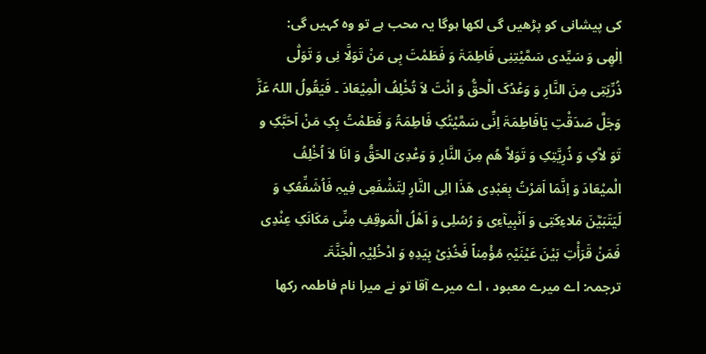کی پیشانی کو پڑھیں گی لکھا ہوگا یہ محب ہے تو وہ کہیں گی:
اِلٰھِی وَ سَیِّدی سَمَّیْتِنِی فَاطِمَۃَ وَ فَطَمْتَ بِی مَنْ تَوَلَّا نِی وَ تَوَلّٰی ذُرِّیَتِی مِنَ النَّارِ وَ وَعْدُکَ الْحقُّ وَ انْتَ لاَ تُخْلِفُ الْمِیْعَادَ ۔ فَیَقُولُ اللہُ عَزَّ وَجَلَّ صَدَقْتِ یَافَاطِمَۃَ اِنِّی سَمَّیْتُکِ فَاطِمَۃُ وَ فَطَمْتُ بِکِ مَنْ اَحَبَّکِ و تَوَ لاَّکِ وَ ذُرِیَّتِکِ وَ تَوَلاَّ ھُم مِنَ النَّارِ وَ وَعْدِیَ الحَقُّ وَ انَا لاَ اُخْلِفُ الْمیْعَادَ وَ اِنَّمَا اَمَرْتُ بِعَبْدِی ھَذَا الِی النَّارِ لِتَشْفَعِی فِیہِ فَاُشَفِّعُکِ وَ لَیَتَبَیَّنَ مَلاءِکَتِی وَ اَنْبِیآءِی وَ رُسُلِی وَ اَھْلُ الْمَوقِفِ مِنِّی مَکَانَکِ عِنْدِی فَمَنْ قَرَأْتِ بَیْنَ عَیْنَیْہِ مُؤْمِناً فَخُذِیْ بِیَدِہِ وَ ادْخُلِیْہِ الْجَنَّۃَ۔
ترجمہ: اے میرے معبود ، اے میرے آقا تو نے میرا نام فاطمہ رکھا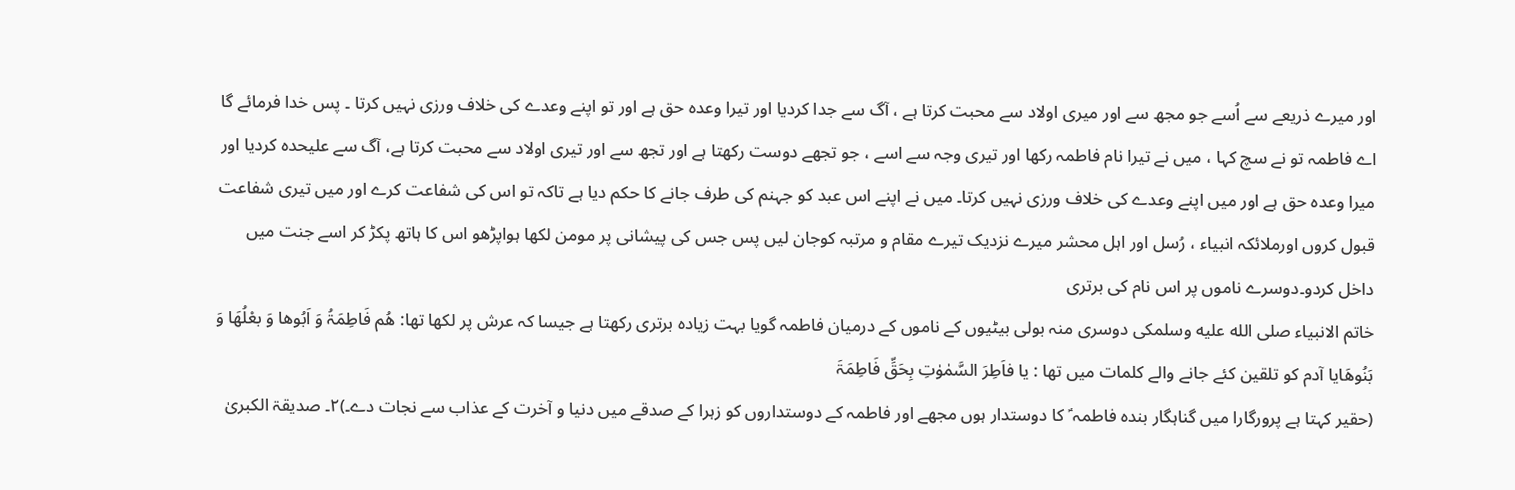اور میرے ذریعے سے اُسے جو مجھ سے اور میری اولاد سے محبت کرتا ہے ، آگ سے جدا کردیا اور تیرا وعدہ حق ہے اور تو اپنے وعدے کی خلاف ورزی نہیں کرتا ۔ پس خدا فرمائے گا اے فاطمہ تو نے سچ کہا ، میں نے تیرا نام فاطمہ رکھا اور تیری وجہ سے اسے ، جو تجھے دوست رکھتا ہے اور تجھ سے اور تیری اولاد سے محبت کرتا ہے، آگ سے علیحدہ کردیا اور میرا وعدہ حق ہے اور میں اپنے وعدے کی خلاف ورزی نہیں کرتا۔ میں نے اپنے اس عبد کو جہنم کی طرف جانے کا حکم دیا ہے تاکہ تو اس کی شفاعت کرے اور میں تیری شفاعت قبول کروں اورملائکہ انبیاء ، رُسل اور اہل محشر میرے نزدیک تیرے مقام و مرتبہ کوجان لیں پس جس کی پیشانی پر مومن لکھا ہواپڑھو اس کا ہاتھ پکڑ کر اسے جنت میں داخل کردو۔دوسرے ناموں پر اس نام کی برتری
خاتم الانبیاء صلى الله عليه وسلمکی دوسری منہ بولی بیٹیوں کے ناموں کے درمیان فاطمہ گویا بہت زیادہ برتری رکھتا ہے جیسا کہ عرش پر لکھا تھا: ھُم فَاطِمَۃُ وَ اَبُوھا وَ بعْلُھَا وَ بَنُوھَایا آدم کو تلقین کئے جانے والے کلمات میں تھا : یا فاَطِرَ السَّمٰوٰتِ بِحَقِّ فَاطِمَۃَ
(حقیر کہتا ہے پرورگارا میں گناہگار بندہ فاطمہ ؑ کا دوستدار ہوں مجھے اور فاطمہ کے دوستداروں کو زہرا کے صدقے میں دنیا و آخرت کے عذاب سے نجات دے۔)۲۔ صدیقۃ الکبریٰ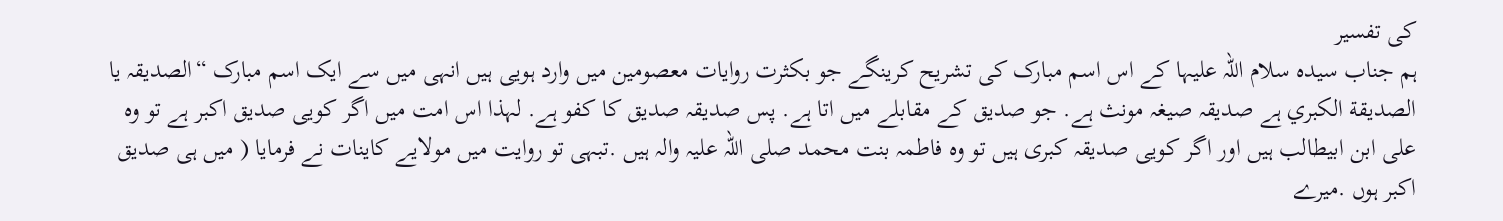کی تفسیر
ہم جناب سیدہ سلام اللہ علیہا کے اس اسم مبارک کی تشریح کرینگے جو بکثرت روایات معصومین میں وارد ہویی ہیں انہی میں سے ایک اسم مبارک “الصدیقہ یا الصدیقة الكبري ہے صدیقہ صیغہ مونث ہے. جو صدیق کے مقابلے میں اتا ہے. پس صدیقہ صدیق کا کفو ہے. لہذا اس امت میں اگر کویی صدیق اکبر ہے تو وہ علی ابن ابیطالب ہیں اور اگر کویی صدیقہ کبری ہیں تو وہ فاطمہ بنت محمد صلی اللہ علیہ والہ ہیں .تبہی تو روایت میں مولایے کاینات نے فرمایا ( میں ہی صدیق اکبر ہوں .میرے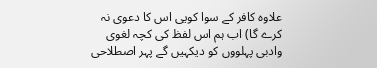علاوہ کافر کے سوا کویی اس کا دعوی نہ کرے گا) اب ہم اس لفظ کی کچہ لغوی وادبی پہلووں کو دیکہیں گے پہر اصطلاحی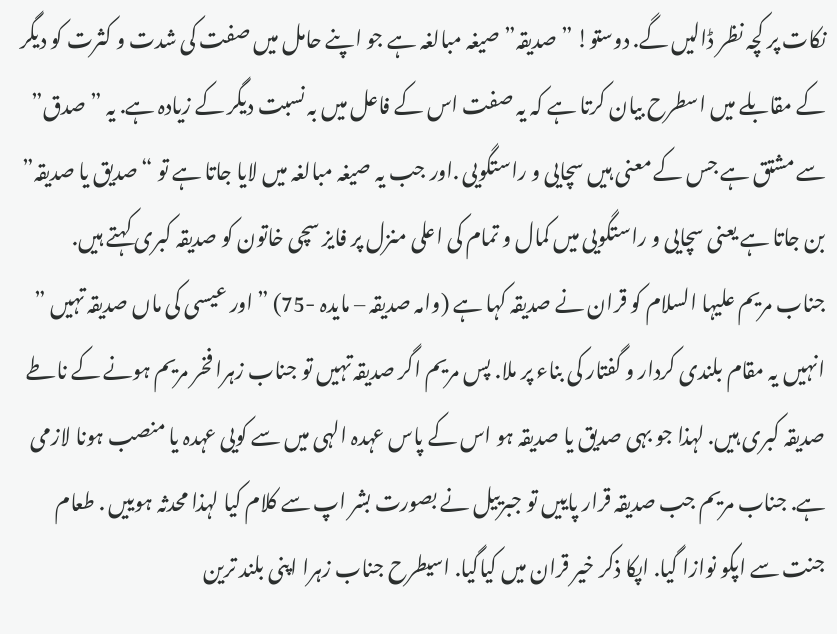نکات پر کچہ نظر ڈالیں گے. دوستو! ” صدیقہ” صیغہ مبالغہ ہے جو اپنے حامل میں صفت کی شدت و کثرت کو دیگر کے مقابلے میں اسطرح بیان کرتا ہے کہ یہ صفت اس کے فاعل میں بہ نسبت دیگر کے زیادہ ہے. یہ ” صدق” سے مشتق ہے جس کے معنی ہیں سچایی و راستگویی .اور جب یہ صیغہ مبالغہ میں لایا جاتا ہے تو “صدیق یا صدیقہ” بن جاتا ہے یعنی سچایی و راستگویی میں کمال و تمام کی اعلی منزل پر فایز سچی خاتون کو صدیقہ کبری کہتے ہیں. جناب مریم علیہا السلام کو قران نے صدیقہ کہا ہے (وامہ صدیقہ – مایدہ -75) ” اور عیسی کی ماں صدیقہ تہیں ” انہیں یہ مقام بلندی کردار و گفتار کی بناء پر ملا. پس مریم اگر صدیقہ تہیں تو جناب زہرا فخر مریم ہونے کے ناطے صدیقہ کبری ہیں. لہذا جو بہی صدیق یا صدیقہ ہو اس کے پاس عہدہ الہی میں سے کویی عہدہ یا منصب ہونا لازمی ہے. جناب مریم جب صدیقہ قرار پاییں تو جبرییل نے بصورت بشر اپ سے کلام کیا لہذا محدثہ ہوییں . طعام جنت سے اپکو نوازا گیا. اپکا ذکر خیر قران میں کیاگیا. اسیطرح جناب زہرا اپنی بلند ترین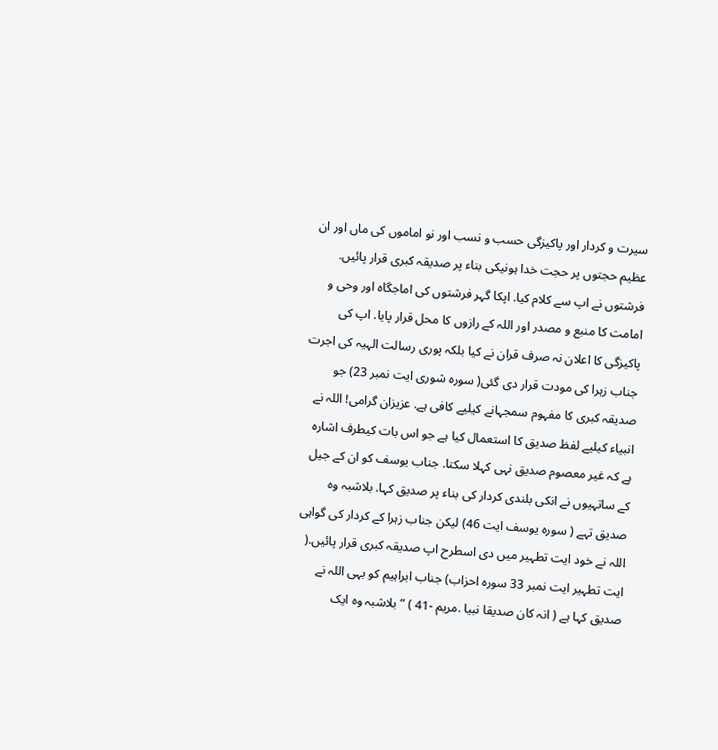سیرت و کردار اور پاکیزگی حسب و نسب اور نو اماموں کی ماں اور ان عظیم حجتوں پر حجت خدا ہونیکی بناء پر صدیقہ کبری قرار پائیں. فرشتوں نے اپ سے کلام کیا. اپکا گہر فرشتوں کی اماجگاہ اور وحی و امامت کا منبع و مصدر اور اللہ کے رازوں کا محل قرار پایا. اپ کی پاکیزگی کا اعلان نہ صرف قران نے کیا بلکہ پوری رسالت الہیہ کی اجرت جناب زہرا کی مودت قرار دی گئی( سورہ شوری ایت نمبر 23) جو صدیقہ کبری کا مفہوم سمجہانے کیلیے کافی ہے. عزیزان گرامی! اللہ نے انبیاء کیلیے لفظ صدیق کا استعمال کیا ہے جو اس بات کیطرف اشارہ ہے کہ غیر معصوم صدیق نہی کہلا سکتا. جناب یوسف کو ان کے جیل کے ساتہیوں نے انکی بلندی کردار کی بناء پر صدیق کہا. بلاشبہ وہ صدیق تہے ( سورہ یوسف ایت 46) لیکن جناب زہرا کے کردار کی گواہی اللہ نے خود ایت تطہیر میں دی اسطرح اپ صدیقہ کبری قرار پائیں.( ایت تطہیر ایت نمبر 33 سورہ احزاب) جناب ابراہیم کو بہی اللہ نے صدیق کہا ہے ( انہ کان صدیقا نبیا .مریم -41 ) ” بلاشبہ وہ ایک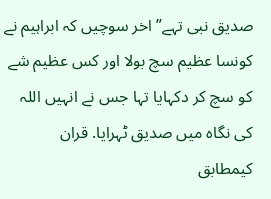صدیق نبی تہے” اخر سوچیں کہ ابراہیم نے کونسا عظیم سچ بولا اور کس عظیم شے کو سچ کر دکہایا تہا جس نے انہیں اللہ کی نگاہ میں صدیق ٹہرایا. قران کیمطابق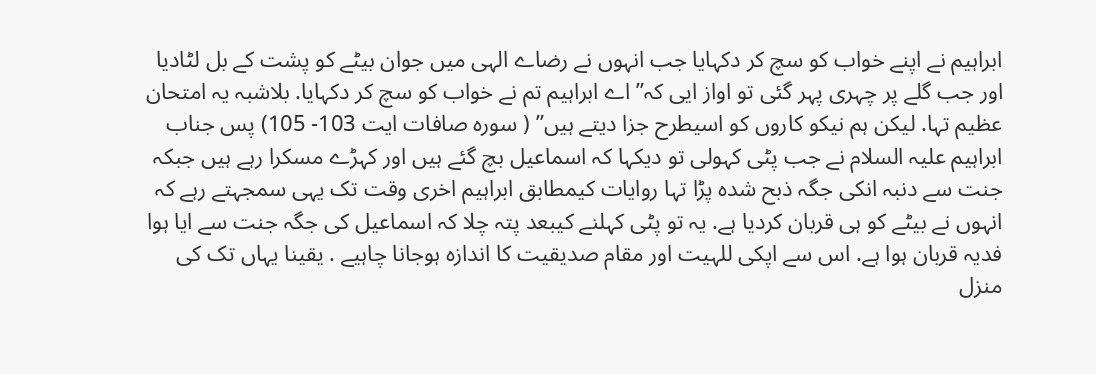ابراہیم نے اپنے خواب کو سچ کر دکہایا جب انہوں نے رضاے الہی میں جوان بیٹے کو پشت کے بل لٹادیا اور جب گلے پر چہری پہر گئی تو اواز ایی کہ” اے ابراہیم تم نے خواب کو سچ کر دکہایا. بلاشبہ یہ امتحان عظیم تہا. لیکن ہم نیکو کاروں کو اسیطرح جزا دیتے ہیں” ( سورہ صافات ایت 103- 105) پس جناب ابراہیم علیہ السلام نے جب پٹی کہولی تو دیکہا کہ اسماعیل بچ گئے ہیں اور کہڑے مسکرا رہے ہیں جبکہ جنت سے دنبہ انکی جگہ ذبح شدہ پڑا تہا روایات کیمطابق ابراہیم اخری وقت تک یہی سمجہتے رہے کہ انہوں نے بیٹے کو ہی قربان کردیا ہے. یہ تو پٹی کہلنے کیبعد پتہ چلا کہ اسماعیل کی جگہ جنت سے ایا ہوا فدیہ قربان ہوا ہے. اس سے اپکی للہیت اور مقام صدیقیت کا اندازہ ہوجانا چاہیے . یقینا یہاں تک کی منزل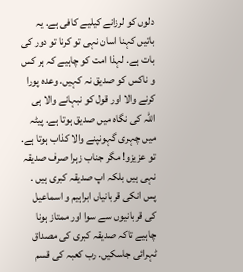دلوں کو لرزانے کیلیے کافی ہے. یہ باتیں کہنا اسان نہی تو کرنا تو دور کی بات ہے. لہذا امت کو چاہیے کہ ہر کس و ناکس کو صدیق نہ کہیں. وعدہ پورا کرنے والا اور قول کو نبہانے والا ہی اللہ کی نگاہ میں صدیق ہوتا ہے. پیٹہ میں چہری گہونپنے والا کذاب ہوتا ہے. تو عزیزو! مگر جناب زہرا صرف صدیقہ نہی ہیں بلکہ اپ صدیقہ کبری ہیں . پس انکی قربانیاں ابراہیم و اسماعیل کی قربانیوں سے سوا اور ممتاز ہونا چاہیے تاکہ صدیقہ کبری کی مصداق ٹہرائی جاسکیں. رب کعبہ کی قسم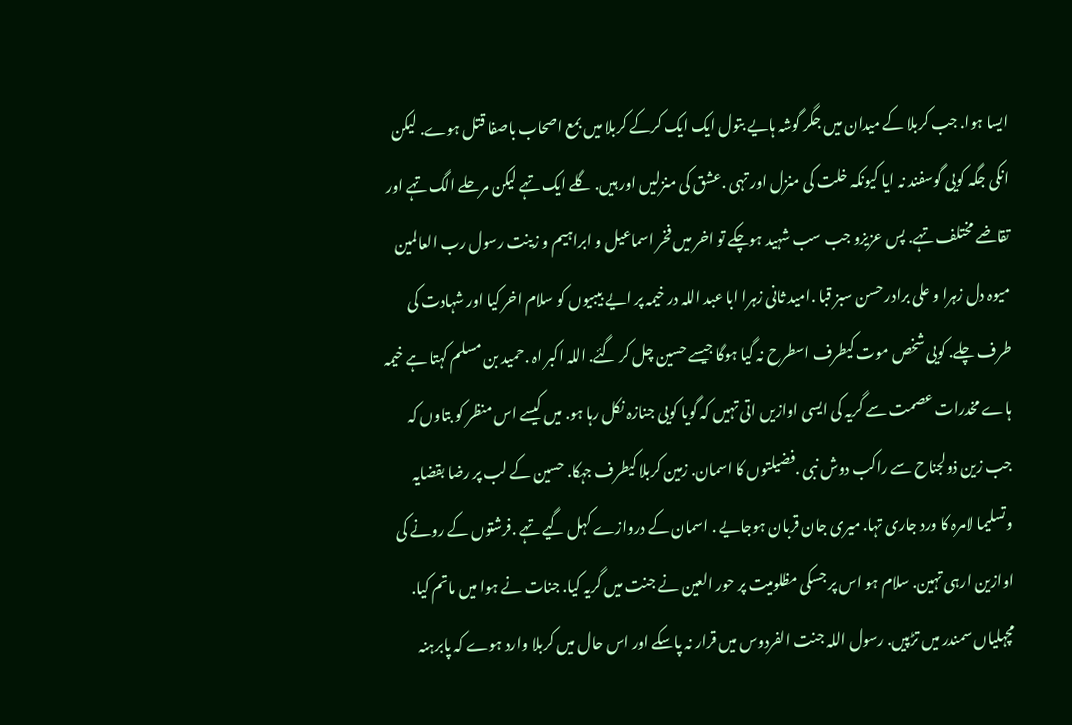ایسا ہوا. جب کربلا کے میدان میں جگر گوشہ ہایے بتول ایک ایک کرکے کربلا میں بمع اصحاب باصفا قتل ہوے. لیکن انکی جگہ کویی گوسفند نہ ایا کیونکہ خلت کی منزل اور تہی .عشق کی منزلیں اور ہیں. گلے ایک تہے لیکن مرحلے الگ تہے اور تقاضے مختلف تہے. پس عزیزو جب سب شہید ہوچکے تو اخر میں فخر اسماعیل و ابراہیم و زینت رسول رب العالمین میوہ دل زہرا و علی برادر حسن سبز قبا .امید ثانی زہرا ابا عبد اللہ در خیمہ پر ایے بیبیوں کو سلام اخر کیا اور شہادت کی طرف چلے. کویی شخص موت کیطرف اسطرح نہ گیا ہوگا جیسے حسین چل کر گئے. اللہ اکبر اہ .حمید بن مسلم کہتا ہے خیمہ ہاے مخدرات عصمت سے گریہ کی ایسی اوازیں اتی تہیں کہ گویا کویی جنازہ نکل رہا ہو. میں کیسے اس منظر کو بتاوں کہ جب زین ذولجناح سے راکب دوش نبی .فضیلتوں کا اسمان. زمین کربلا کیطرف جہکا. حسین کے لب پر رضا بقضایہ وتسلیما لامرہ کا ورد جاری تہا. میری جان قربان ہوجایے . اسمان کے دروازے کہل گیے تہے .فرشتوں کے رونے کی اوازین ارہی تہین. سلام ہو اس پر جسکی مظلومیت پر حور العین نے جنت میں گریہ کیا. جنات نے ہوا میں ماتم کیا. مچہلیاں سمندر میں تڑپیں. رسول اللہ جنت الفردوس میں قرار نہ پاسکے اور اس حال میں کربلا وارد ہوے کہ پابرہنہ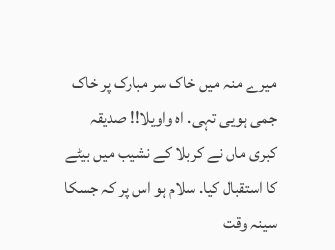میرے منہ میں خاک سر مبارک پر خاک جمی ہویی تہی. اہ واویلا!! صدیقہ کبری ماں نے کربلا کے نشیب میں بیٹے کا استقبال کیا. سلام ہو اس پر کہ جسکا سینہ وقت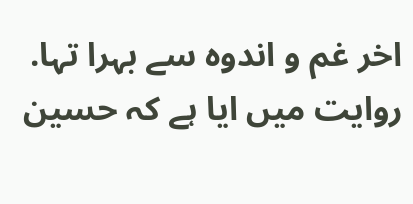اخر غم و اندوہ سے بہرا تہا. روایت میں ایا ہے کہ حسین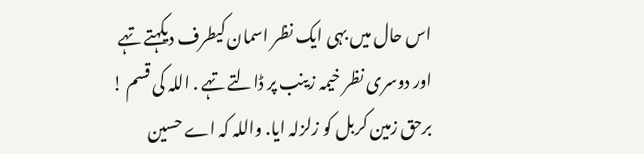اس حال میں بہی ایک نظر اسمان کیطرف دیکہتے تہے اور دوسری نظر خیمہ زینب پر ڈالتے تہے . اللہ کی قسم ! برحق زمین کربل کو زلزلہ ایا. واللہ کہ اے حسین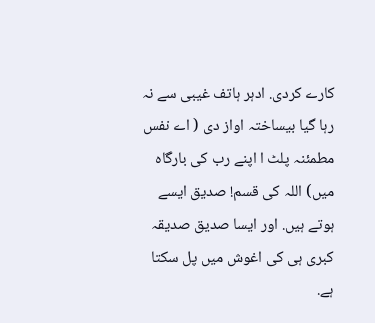کارے کردی. ادہر ہاتف غیبی سے نہ رہا گیا بیساختہ اواز دی ( اے نفس مطمئنہ پلٹ ا اپنے رب کی بارگاہ میں) اللہ کی قسم! صدیق ایسے ہوتے ہیں. اور ایسا صدیق صدیقہ کبری ہی کی اغوش میں پل سکتا ہے.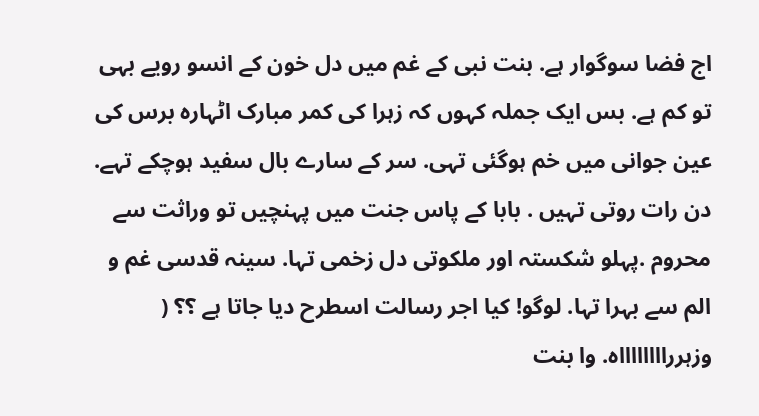اج فضا سوگوار ہے. بنت نبی کے غم میں دل خون کے انسو رویے بہی تو کم ہے. بس ایک جملہ کہوں کہ زہرا کی کمر مبارک اٹہارہ برس کی عین جوانی میں خم ہوگئی تہی. سر کے سارے بال سفید ہوچکے تہے. دن رات روتی تہیں . بابا کے پاس جنت میں پہنچیں تو وراثت سے محروم .پہلو شکستہ اور ملکوتی دل زخمی تہا. سینہ قدسی غم و الم سے بہرا تہا. لوگو! کیا اجر رسالت اسطرح دیا جاتا ہے ؟؟ ( وزہررااااااااہ. وا بنت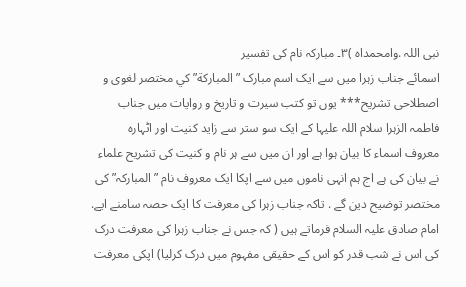نبی اللہ .وامحمداہ )۳۔ مبارکہ نام کی تفسیر
اسمائے جناب زہرا میں سے ایک اسم مبارک ” المبارکة” كي مختصر لغوی و اصطلاحی تشريح*** يوں تو کتب سیرت و تاریخ و روایات میں جناب فاطمہ الزہرا سلام اللہ علیہا کے ايک سو ستر سے زاید کنیت اور اٹہارہ معروف اسماء کا بیان ہوا ہے اور ان میں سے ہر نام و کنیت کی تشریح علماء نے بیان کی ہے اج ہم انہی ناموں میں سے اپکا ایک معروف نام ” المبارکہ” کی مختصر توضیح دین گے . تاکہ جناب زہرا کی معرفت کا ایک حصہ سامنے ایے. امام صادق علیہ السلام فرماتے ہیں ( کہ جس نے جناب زہرا کی معرفت درک کی اس نے شب قدر کو اس کے حقیقی مفہوم میں درک کرلیا) اپکی معرفت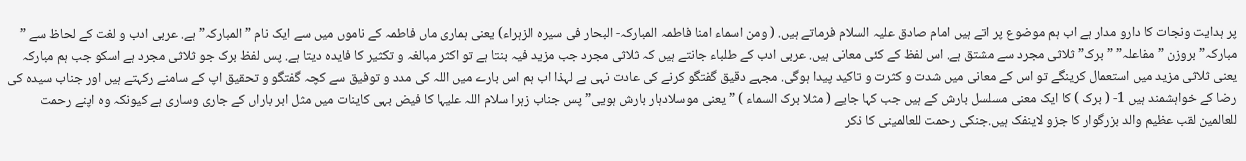پر ہدایت ونجات کا دارو مدار ہے اب ہم موضوع پر اتے ہیں امام صادق علیہ السلام فرماتے ہیں. ( ومن اسماء امنا فاطمہ المبارکہ- البحار فی سیرہ الزہراء) یعنی ہماری ماں فاطمہ کے ناموں میں سے ایک نام ” المبارکہ” ہے. عربی ادب و لغت کے لحاظ سے ” مبارکہ” بروزن ” مفاعلہ” ” برک” ثلاثی مجرد سے مشتق ہے. اس لفظ کے کئی معانی ہیں. عربی ادب کے طلباء جانتے ہیں کہ ثلاثی مجرد جب مزید فیہ بنتا ہے تو اکثر مبالغہ و تکثیر کا فایدہ دیتا ہے. پس لفظ برک جو ثلاثی مجرد ہے اسکو جب ہم مبارکہ یعنی ثلاثی مزید میں استعمال کرینگے تو اس کے معانی میں شدت و کثرت و تاکید پیدا ہوگی. مجہے دقیق گفتگو کرنے کی عادت نہی ہے لہذا اب ہم اس بارے میں اللہ کی مدد و توفیق سے کچہ گفتگو و تحقیق اپ کے سامنے رکہتے ہیں اور جناب سیدہ کی رضا کے خواہشمند ہیں 1- ( برک ) کا ایک معنی مسلسل بارش کے ہیں جب کہا جایے ( مثلا برک السماء ) ” یعنی موسلادہار بارش ہویی” پس جناب زہرا سلام اللہ علیہا کا فیض بہی کاینات میں مثل ابر باراں کے جاری وساری ہے کیونکہ وہ اپنے رحمت للعالمین لقب عظیم والد بزرگوار کا جزو لاینفک ہیں.جنکی رحمت للعالمینی کا ذکر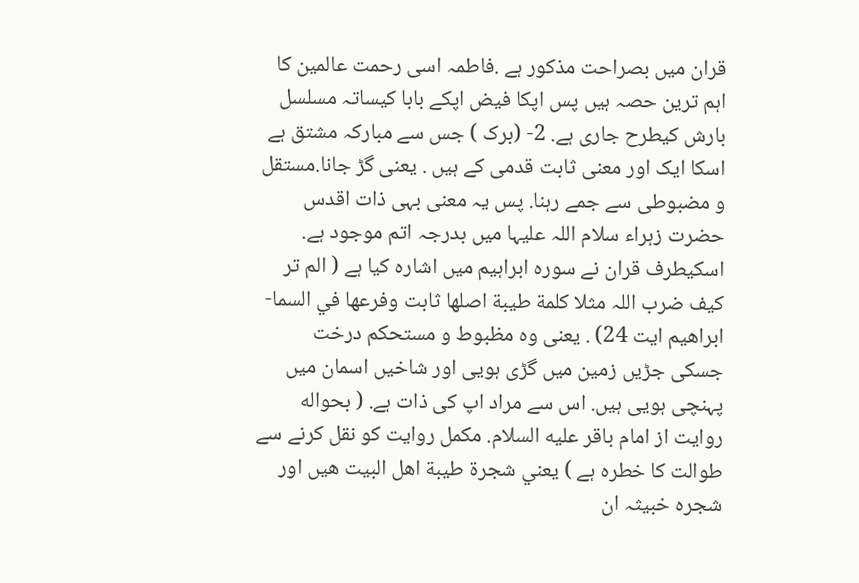قران میں بصراحت مذکور ہے .فاطمہ اسی رحمت عالمین کا اہم ترین حصہ ہیں پس اپکا فیض اپکے بابا کیساتہ مسلسل بارش کیطرح جاری ہے. 2- (برک ) جس سے مبارکہ مشتق ہے اسکا ایک اور معنی ثابت قدمی کے ہیں . یعنی گڑ جانا.مستقل و مضبوطی سے جمے رہنا. پس یہ معنی بہی ذات اقدس حضرت زہراء سلام اللہ علیہا میں بدرجہ اتم موجود ہے. اسکیطرف قران نے سورہ ابراہیم میں اشارہ کیا ہے ( الم تر کیف ضرب اللہ مثلا کلمة طيبة اصلها ثابت وفرعها في السما- ابراهيم ايت 24) . یعنی وہ مظبوط و مستحکم درخت جسکی جڑیں زمین میں گڑی ہویی اور شاخیں اسمان میں پہنچی ہویی ہیں. اس سے مراد اپ کی ذات ہے. ( بحواله روايت از امام باقر عليه السلام. مکمل روایت کو نقل کرنے سے طوالت کا خطرہ ہے ) يعني شجرة طيبة اهل البيت هيں اور شجرہ خبیثہ ان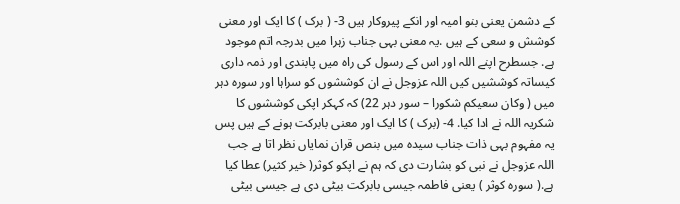کے دشمن یعنی بنو امیہ اور انکے پیروکار ہیں 3- ( برک ) کا ایک اور معنی کوشش و سعی کے ہیں .یہ معنی بہی جناب زہرا میں بدرجہ اتم موجود ہے. جسطرح اپنے اللہ اور اس کے رسول کی راہ میں پابندی اور ذمہ داری کیساتہ کوششیں کیں اللہ عزوجل نے ان کوششوں کو سراہا اور سورہ دہر میں ( وکان سعیکم شکورا – سور دہر 22) کہ کہکر اپکی کوششوں کا شکریہ اللہ نے ادا کیا. 4- (برک ) کا ایک اور معنی بابرکت ہونے کے ہیں پس یہ مفہوم بہی ذات جناب سیدہ میں بنص قران نمایاں نظر اتا ہے جب اللہ عزوجل نے نبی کو بشارت دی کہ ہم نے اپکو کوثر( خیر کثیر) عطا کیا ہے.( سورہ کوثر ) یعنی فاطمہ جیسی بابرکت بیٹی دی ہے جیسی بیٹی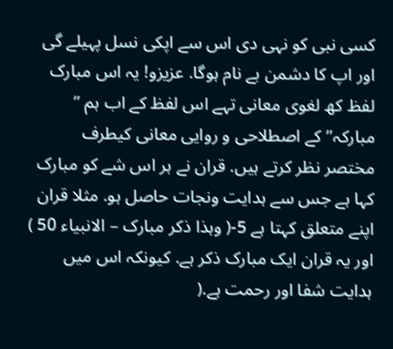کسی نبی کو نہی دی اس سے اپکی نسل پہیلے گی اور اپ کا دشمن بے نام ہوگا. عزیزو! یہ اس مبارک لفظ کھ لغوی معانی تہے اس لفظ کے اب ہم ” مبارکہ” کے اصطلاحی و روایی معانی کیطرف مختصر نظر کرتے ہیں. قران نے ہر اس شے کو مبارک کہا ہے جس سے ہدایت ونجات حاصل ہو. مثلا قران اپنے متعلق کہتا ہے 5-( وہذا ذکر مبارک – الانبیاء 50 ) اور یہ قران ایک مبارک ذکر ہے. کیونکہ اس میں ہدایت شفا اور رحمت ہے.(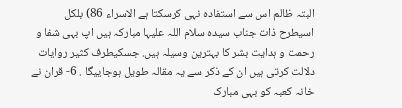البتہ ظالم اس سے استفادہ نہی کرسکتا ہے الاسراء 86) بلکل اسیطرح ذات جناب سیدہ سلام اللہ علیہا مبارکہ ہیں اپ بہی شفا و رحمت و ہدایت بشر کا بہترین وسیلہ ہیں. جسکیطرف کثیر روایات دلالت کرتی ہیں ان کے ذکر سے یہ مقالہ طویل ہوجاییگا . 6- قران نے خانہ کعبہ کو بہی مبارک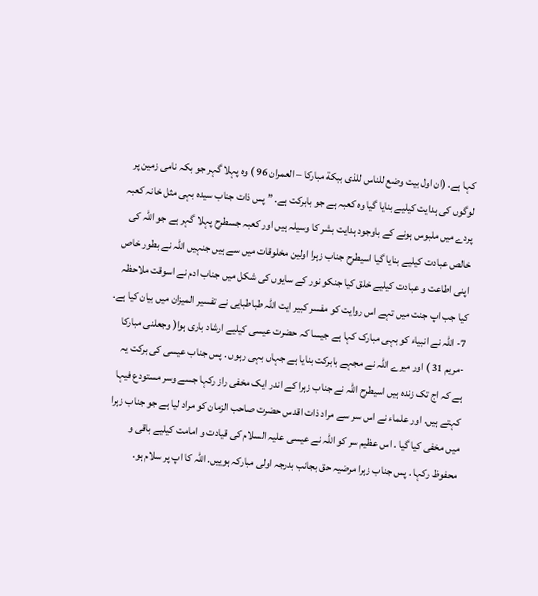کہا ہے. (ان اول بیت وضع للناس للذی ببکة مباركا – العمران 96 ) وه پہلا گہر جو بکہ نامی زمین پر لوگوں کی ہدایت کیلیے بنایا گیا وہ کعبہ ہے جو بابرکت ہے. ” پس ذات جناب سیدہ بہی مثل خانہ کعبہ پردے میں ملبوس ہونے کے باوجود ہدایت بشر کا وسیلہ ہیں اور کعبہ جسطرح پہلا گہر ہے جو اللہ کی خالص عبادت کیلیے بنایا گیا اسیطرح جناب زہرا اولین مخلوقات میں سے ہیں جنہیں اللہ نے بطور خاص اپنی اطاعت و عبادت کیلیے خلق کیا جنکو نور کے سایوں کی شکل میں جناب ادم نے اسوقت ملاحظہ کیا جب اپ جنت میں تہے اس روایت کو مفسر کبیر ایت اللہ طباطبایی نے تفسیر المیزان میں بیان کیا ہے. 7- اللہ نے انبیاء کو بہی مبارک کہا ہے جیسا کہ حضرت عیسی کیلیے ارشاد باری ہوا( وجعلنی مبارکا -مریم 31 ) اور میرے اللہ نے مجہے بابرکت بنایا ہے جہاں بہی رہوں . پس جناب عیسی کی برکت یہ ہے کہ اج تک زندہ ہیں اسیطرح اللہ نے جناب زہرا کے اندر ایک مخفی راز رکہا جسے وسر مستودع فیہا کہتے ہیں. اور علماء نے اس سر سے مراد ذات اقدس حضرت صاحب الزمان کو مراد لیا ہے جو جناب زہرا میں مخفی کیا گیا . اس عظیم سر کو اللہ نے عیسی علیہ السلام کی قیادت و امامت کیلیے باقی و محفوظ رکہا . پس جناب زہرا مرضیہ حق بجانب بدرجہ اولی مبارکہ ہوییں. اللہ کا اپ پر سلام ہو.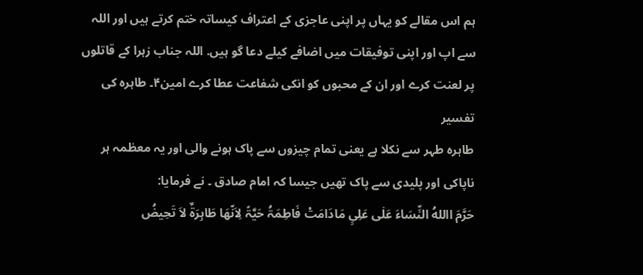ہم اس مقالے کو یہاں پر اپنی عاجزی کے اعتراف کیساتہ ختم کرتے ہیں اور اللہ سے اپ اور اپنی توفیقات میں اضافے کیلے دعا گو ہیں. اللہ جناب زہرا کے قاتلوں پر لعنت کرے اور ان کے محبوں کو انکی شفاعت عطا کرے امین۴۔ طاہرہ کی تفسیر
طاہرہ طہر سے نکلا ہے یعنی تمام چیزوں سے پاک ہونے والی اور یہ معظمہ ہر ناپاکی اور پلیدی سے پاک تھیں جیسا کہ امام صادق ۔ نے فرمایا:
حَرَّمَ االلهُ النِّسَاءَ عَلٰی عَلِیٍ مَادَامَتْ فَاطِمَۃُ حَیَّۃً لِاَنّھَا طَاہِرَۃٌ لاَ تَحِیضُ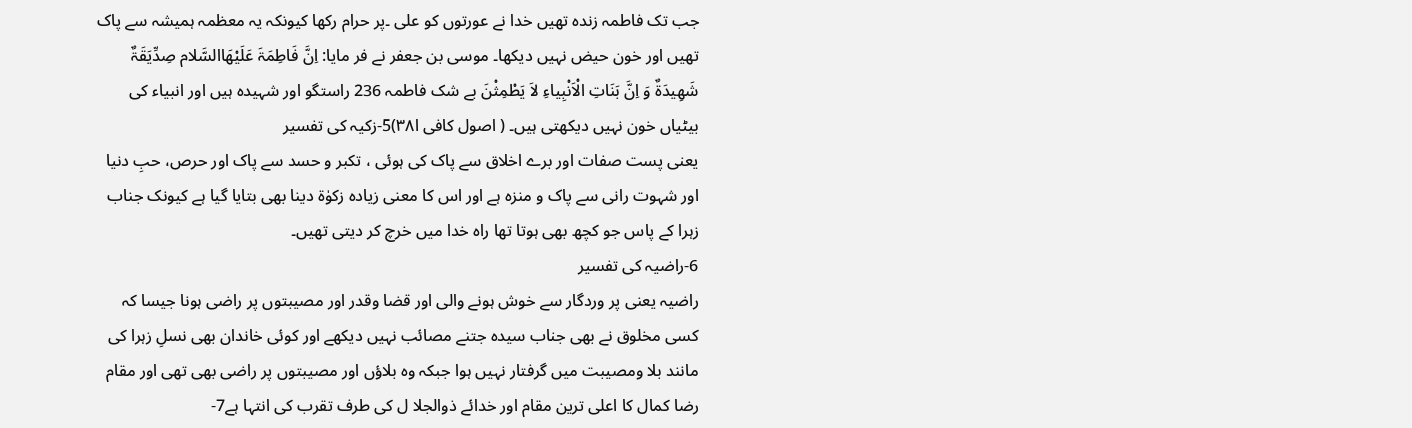جب تک فاطمہ زندہ تھیں خدا نے عورتوں کو علی ۔پر حرام رکھا کیونکہ یہ معظمہ ہمیشہ سے پاک تھیں اور خون حیض نہیں دیکھا۔ موسی بن جعفر نے فر مایا: اِنَّ فَاطِمَۃَ عَلَیْھَاالسَّلام صِدِّیَقَۃٌ شَھِیدَۃٌ وَ اِنَّ بَنَاتِ الْاَنْبِیاءِ لاَ یَطْمِثْنَ بے شک فاطمہ 236 راستگو اور شہیدہ ہیں اور انبیاء کی بیٹیاں خون نہیں دیکھتی ہیں۔ ( اصول کافی ا۳۸)5-زکیہ کی تفسیر
یعنی پست صفات اور برے اخلاق سے پاک کی ہوئی ، تکبر و حسد سے پاک اور حرص، حبِ دنیا اور شہوت رانی سے پاک و منزہ ہے اور اس کا معنی زیادہ زکوٰۃ دینا بھی بتایا گیا ہے کیونک جناب زہرا کے پاس جو کچھ بھی ہوتا تھا راہ خدا میں خرچ کر دیتی تھیں۔
6-راضیہ کی تفسیر
راضیہ یعنی پر وردگار سے خوش ہونے والی اور قضا وقدر اور مصیبتوں پر راضی ہونا جیسا کہ کسی مخلوق نے بھی جناب سیدہ جتنے مصائب نہیں دیکھے اور کوئی خاندان بھی نسلِ زہرا کی مانند بلا ومصیبت میں گرفتار نہیں ہوا جبکہ وہ بلاؤں اور مصیبتوں پر راضی بھی تھی اور مقام رضا کمال کا اعلی ترین مقام اور خدائے ذوالجلا ل کی طرف تقرب کی انتہا ہے7-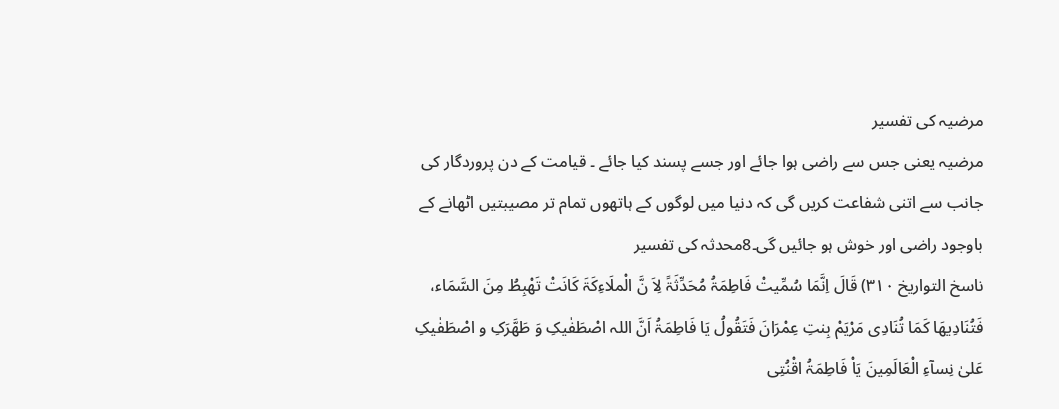مرضیہ کی تفسیر
مرضیہ یعنی جس سے راضی ہوا جائے اور جسے پسند کیا جائے ۔ قیامت کے دن پروردگار کی جانب سے اتنی شفاعت کریں گی کہ دنیا میں لوگوں کے ہاتھوں تمام تر مصیبتیں اٹھانے کے باوجود راضی اور خوش ہو جائیں گی۔8محدثہ کی تفسیر
ناسخ التواریخ ۳۱۰) قَالَ اِنَّمَا سُمِّیتْ فَاطِمَۃُ مُحَدِّثَۃً لِاَ نَّ الْملَاءِکَۃَ کَانَتْ تَھْبِطُ مِنَ السَّمَاء، فَتُنَادِیھَا کَمَا تُنَادِی مَرْیَمْ بِنتِ عِمْرَانَ فَتَقُولُ یَا فَاطِمَۃُ اَنَّ اللہ اصْطَفٰیکِ وَ طَھَّرَکِ و اصْطَفٰیکِ عَلیٰ نِسآءِ الْعَالَمِینَ یَاْ فَاطِمَۃُ اقْنُتِی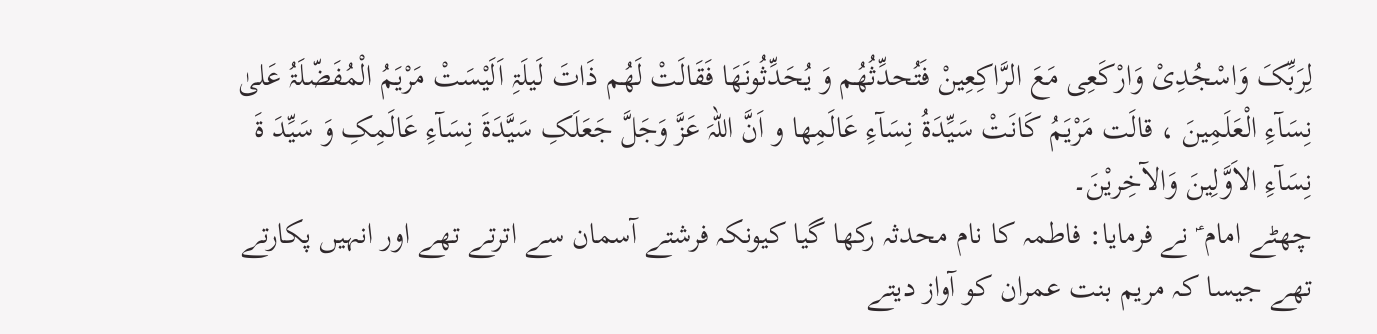لِرَبِّکَ وَاسْجُدِیْ وَارْکَعِی مَعَ الرَّاکِعِینْ فَتُحدِّثُھُم وَ یُحَدِّثُونَھَا فَقَالَتْ لَھُم ذَاتَ لَیلَۃِ اَلَیْسَتْ مَرْیَمُ الْمُفَضّلَۃُ عَلیٰ نِسَآءِ الْعَلَمِینَ ، قالَت مَرْیَمُ کَانَتْ سَیِّدَۃُ نِسَآءِ عَالَمِھا و اَنَّ اللہَ عَزَّ وَجَلَّ جَعَلَکِ سَیَّدَۃَ نِسَآءِ عَالَمِکِ وَ سَیِّدَ ۃَ نِسَآءِ الاَوَّلِینَ وَالآخِریْنَ۔
چھٹے امام ؑ نے فرمایا: فاطمہ کا نام محدثہ رکھا گیا کیونکہ فرشتے آسمان سے اترتے تھے اور انہیں پکارتے تھے جیسا کہ مریم بنت عمران کو آواز دیتے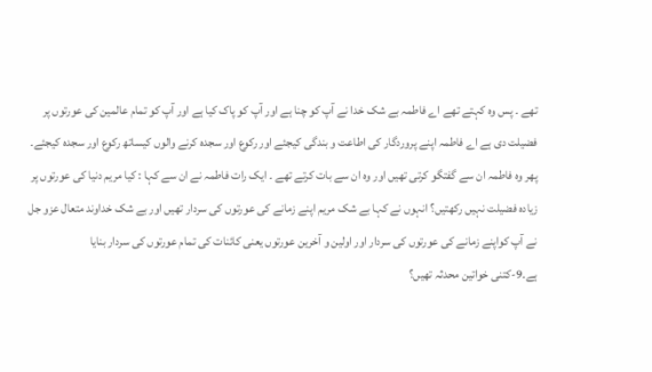تھے ۔ پس وہ کہتے تھے اے فاطمہ بے شک خدا نے آپ کو چنا ہے اور آپ کو پاک کیا ہے اور آپ کو تمام عالمین کی عورتوں پر فضیلت دی ہے اے فاطمہ اپنے پروردگار کی اطاعت و بندگی کیجئے اور رکوع اور سجدہ کرنے والوں کیساتھ رکوع اور سجدہ کیجئے۔ پھر وہ فاطمہ ان سے گفتگو کرتی تھیں اور وہ ان سے بات کرتے تھے ۔ ایک رات فاطمہ نے ان سے کہا : کیا مریم دنیا کی عورتوں پر زیادہ فضیلت نہیں رکھتیں؟ انہوں نے کہا بے شک مریم اپنے زمانے کی عورتوں کی سردار تھیں اور بے شک خداوند متعال عزو جل نے آپ کواپنے زمانے کی عورتوں کی سردار اور اولین و آخرین عورتوں یعنی کائنات کی تمام عورتوں کی سردار بنایا
ہے۔9-کتنی خواتین محدثہ تھیں؟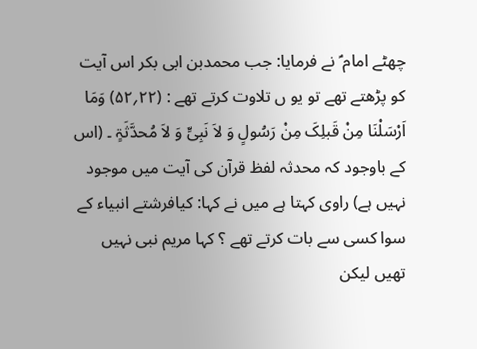چھٹے امام ؑ نے فرمایا: جب محمدبن ابی بکر اس آیت کو پڑھتے تھے تو یو ں تلاوت کرتے تھے : (۲۲؍۵۲) وَمَا اَرْسَلْنَا مِنْ قَبلِکَ مِنْ رَسُولٍ وَ لاَ نَبِیٍّ وَ لاَ مُحدَّثَۃٍ ۔ (اس کے باوجود کہ محدثہ لفظ قرآن کی آیت میں موجود نہیں ہے) راوی کہتا ہے میں نے کہا: کیافرشتے انبیاء کے سوا کسی سے بات کرتے تھے ؟ کہا مریم نبی نہیں تھیں لیکن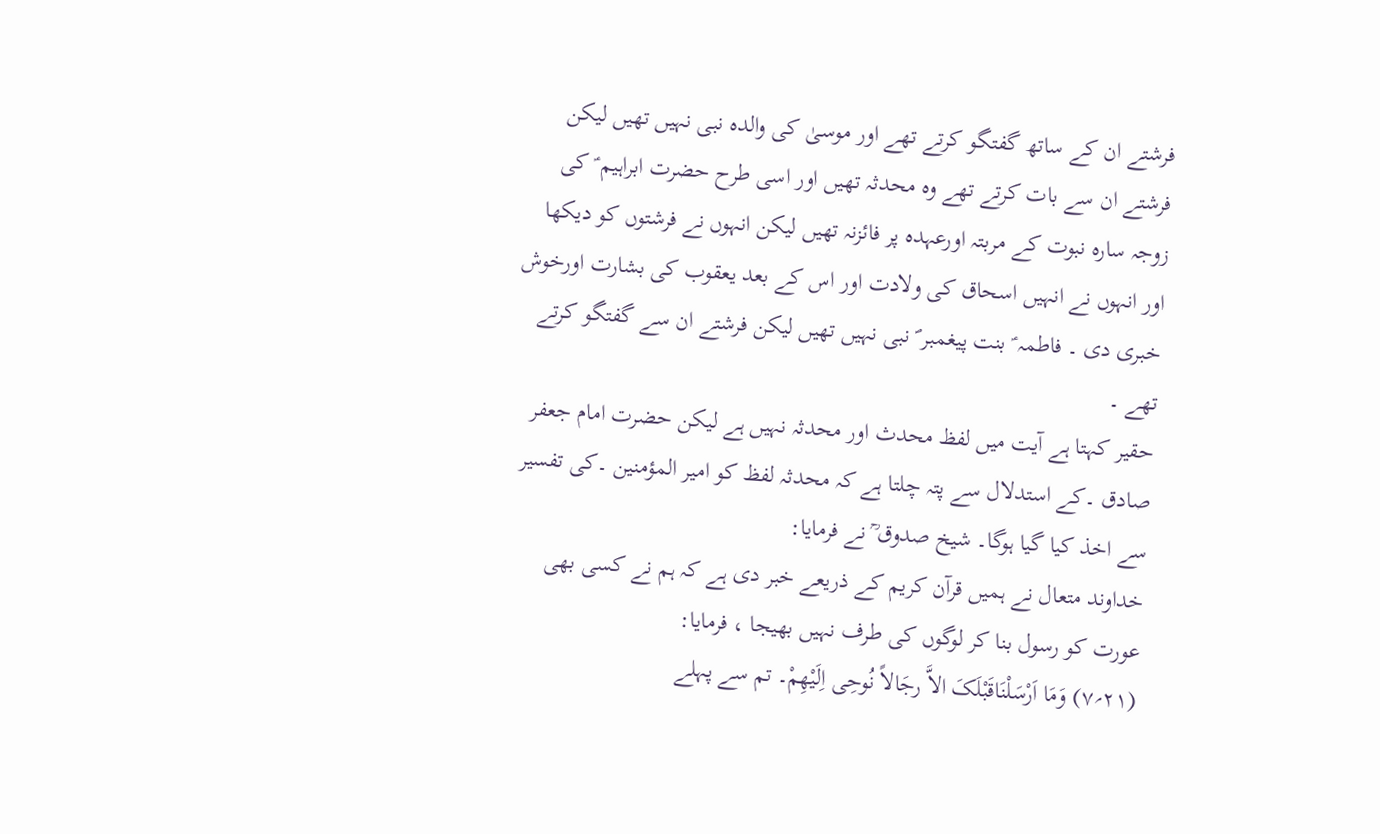فرشتے ان کے ساتھ گفتگو کرتے تھے اور موسیٰ کی والدہ نبی نہیں تھیں لیکن فرشتے ان سے بات کرتے تھے وہ محدثہ تھیں اور اسی طرح حضرت ابراہیم ؑ کی زوجہ سارہ نبوت کے مربتہ اورعہدہ پر فائزنہ تھیں لیکن انہوں نے فرشتوں کو دیکھا اور انہوں نے انہیں اسحاق کی ولادت اور اس کے بعد یعقوب کی بشارت اورخوش خبری دی ۔ فاطمہ ؑ بنت پیغمبر ؐ نبی نہیں تھیں لیکن فرشتے ان سے گفتگو کرتے تھے ۔
حقیر کہتا ہے آیت میں لفظ محدث اور محدثہ نہیں ہے لیکن حضرت امام جعفر صادق ۔کے استدلال سے پتہ چلتا ہے کہ محدثہ لفظ کو امیر المؤمنین ۔کی تفسیر سے اخذ کیا گیا ہوگا۔ شیخ صدوق ؒ نے فرمایا:
خداوند متعال نے ہمیں قرآن کریم کے ذریعے خبر دی ہے کہ ہم نے کسی بھی عورت کو رسول بنا کر لوگوں کی طرف نہیں بھیجا ، فرمایا:
(۲۱؍۷) وَمَا اَرْسَلْنَاقَبْلَکَ الاَّ رجَالاً نُوحِی اِلَیْھِمْ۔ تم سے پہلے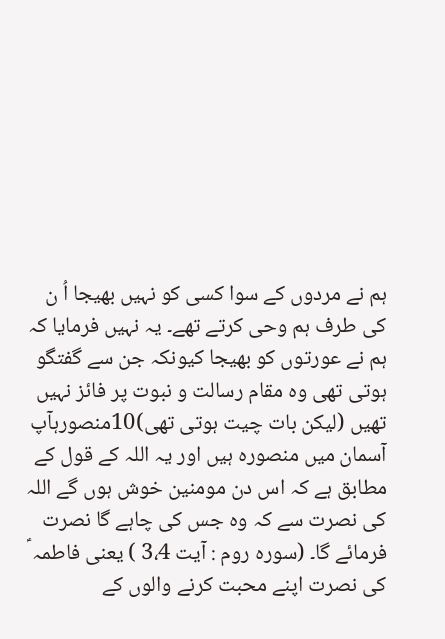ہم نے مردوں کے سوا کسی کو نہیں بھیجا اُ ن کی طرف ہم وحی کرتے تھے۔ یہ نہیں فرمایا کہ ہم نے عورتوں کو بھیجا کیونکہ جن سے گفتگو ہوتی تھی وہ مقام رسالت و نبوت پر فائز نہیں تھیں (لیکن بات چیت ہوتی تھی)10منصورہآپ آسمان میں منصورہ ہیں اور یہ اللہ کے قول کے مطابق ہے کہ اس دن مومنین خوش ہوں گے اللہ کی نصرت سے کہ وہ جس کی چاہے گا نصرت فرمائے گا۔ (سورہ روم : آیت 3،4 ) یعنی فاطمہ ؑ کی نصرت اپنے محبت کرنے والوں کے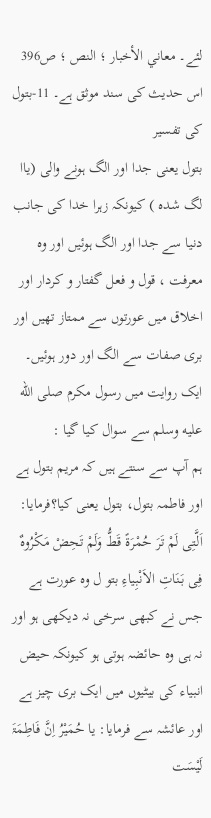لئے۔ معاني الأخبار ؛ النص ؛ ص396 اس حدیث کی سند موثق ہے۔ 11-بتول کی تفسیر
بتول یعنی جدا اور الگ ہونے والی (یاا لگ شدہ ) کیونکہ زہرا خدا کی جانب دنیا سے جدا اور الگ ہوئیں اور وہ معرفت ، قول و فعل گفتار و کردار اور اخلاق میں عورتوں سے ممتاز تھیں اور بری صفات سے الگ اور دور ہوئیں۔ ایک روایت میں رسول مکرم صلى الله عليه وسلم سے سوال کیا گیا :
ہم آپ سے سنتے ہیں کہ مریم بتول ہے اور فاطمہ بتول، بتول یعنی کیا؟فرمایا:
اَلَّتِی لَمْ تَرَ حُمْرَۃً قَطُّ وَلَمْ تَحِضْ مَکْرُوہٌ فِی بَنَاتِ الاَنْبِیاءِ بتو ل وہ عورت ہے جس نے کبھی سرخی نہ دیکھی ہو اور نہ ہی وہ حائضہ ہوتی ہو کیونکہ حیض انبیاء کی بیٹیوں میں ایک بری چیز ہے اور عائشہ سے فرمایا: یا حُمَیْرُ اِنَّ فَاطِمَۃَ لَیْسَت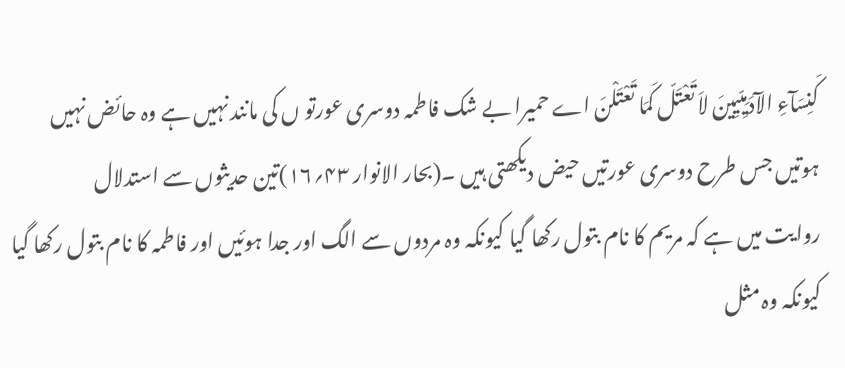کَنِسَآءِ الآدَمِیِّیِینَ لاَ تَعْتَلّ کَمَا تَعْتَلْنَ اے حمیرا بے شک فاطمہ دوسری عورتو ں کی مانند نہیں ہے وہ حائض نہیں ہوتیں جس طرح دوسری عورتیں حیض دیکھتی ہیں ۔(بحار الانوار ۴۳؍۱۶)تین حدیثوں سے استدلال
روایت میں ہے کہ مریم کا نام بتول رکھا گیا کیونکہ وہ مردوں سے الگ اور جدا ہوئیں اور فاطمہ کا نام بتول رکھا گیا کیونکہ وہ مثل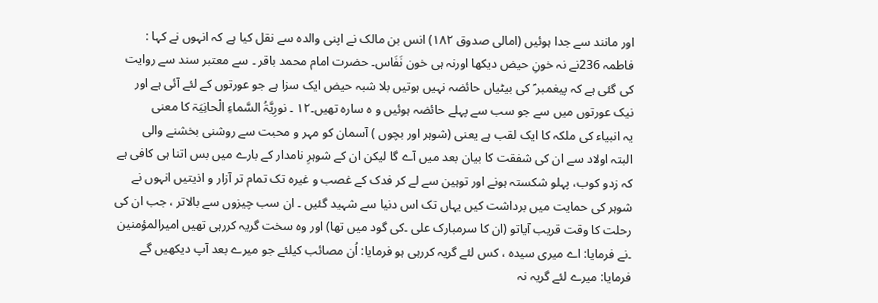اور مانند سے جدا ہوئیں (امالی صدوق ۱۸۲) انس بن مالک نے اپنی والدہ سے نقل کیا ہے کہ انہوں نے کہا : فاطمہ 236نے نہ خونِ حیض دیکھا اورنہ ہی خون نَفَاس۔ حضرت امام محمد باقر ۔ سے معتبر سند سے روایت کی گئی ہے کہ پیغمبر ؑ کی بیٹیاں حائضہ نہیں ہوتیں بلا شبہ حیض ایک سزا ہے جو عورتوں کے لئے آئی ہے اور نیک عورتوں میں سے جو سب سے پہلے حائضہ ہوئیں و ہ سارہ تھیں۔۱۲ ۔ نورِیَّۃُ السَّماءِ الْحانِیَۃ کا معنی
یہ انبیاء کی ملکہ کا ایک لقب ہے یعنی (شوہر اور بچوں ) آسمان کو مہر و محبت سے روشنی بخشنے والی
البتہ اولاد سے ان کی شفقت کا بیان بعد میں آے گا لیکن ان کے شوہرِ نامدار کے بارے میں بس اتنا ہی کافی ہے کہ زدو کوب، پہلو شکستہ ہونے اور توہین سے لے کر فدک کے غصب و غیرہ تک تمام تر آزار و اذیتیں انہوں نے شوہر کی حمایت میں برداشت کیں یہاں تک اس دنیا سے شہید گئیں ۔ ان سب چیزوں سے بالاتر ، جب ان کی رحلت کا وقت قریب آیاتو (ان کا سرمبارک علی ۔کی گود میں تھا) اور وہ سخت گریہ کررہی تھیں امیرالمؤمنین ۔نے فرمایا: اے میری سیدہ ، کس لئے گریہ کررہی ہو فرمایا: اُن مصائب کیلئے جو میرے بعد آپ دیکھیں گے فرمایا: میرے لئے گریہ نہ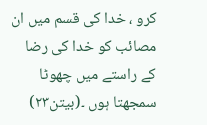کرو ، خدا کی قسم میں ان مصائب کو خدا کی رضا کے راستے میں چھوٹا سمجھتا ہوں ۔(بیتن۲۳)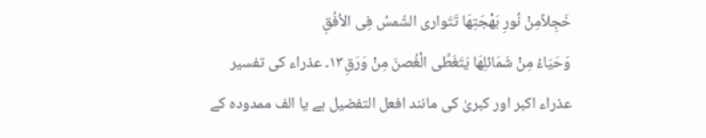خَجِلاًمِنْ نُورِ بَھْجَتِھَا تَتَواری الشّمسُ فِی الاُفُقِ
وَحَیَاءُ مِنْ شَمَائلِھَا یَتَغَطِّی الْغُصنَ مِنْ وَرَقِ۱۳۔ عذراء کی تفسیر
عذراء اکبر اور کبریٰ کی مانند افعل التفضیل ہے یا الف ممدودہ کے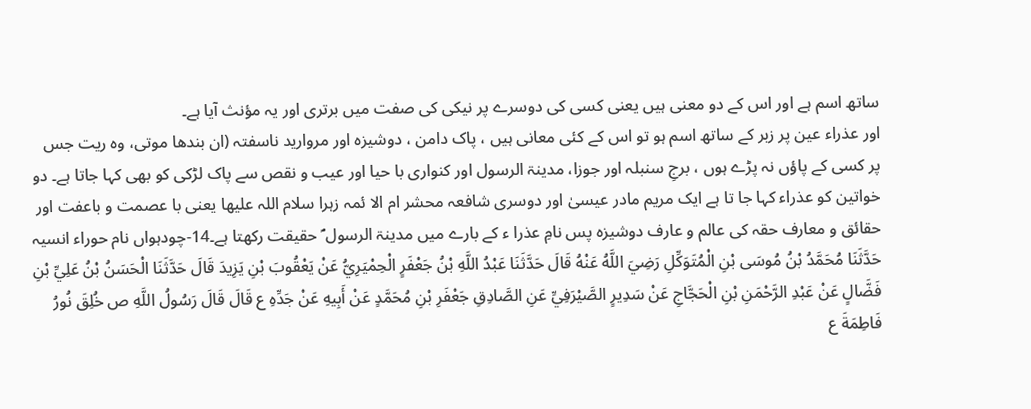ساتھ اسم ہے اور اس کے دو معنی ہیں یعنی کسی کی دوسرے پر نیکی کی صفت میں برتری اور یہ مؤنث آیا ہے۔
اور عذراء عین پر زبر کے ساتھ اسم ہو تو اس کے کئی معانی ہیں ، پاک دامن ، دوشیزہ اور مروارید ناسفتہ (ان بندھا موتی، وہ ریت جس پر کسی کے پاؤں نہ پڑے ہوں ، برجِ سنبلہ اور جوزا، مدینۃ الرسول اور کنواری با حیا اور عیب و نقص سے پاک لڑکی کو بھی کہا جاتا ہے۔ دو خواتین کو عذراء کہا جا تا ہے ایک مریم مادر عیسیٰ اور دوسری شافعہ محشر ام الا ئمہ زہرا سلام اللہ علیھا یعنی با عصمت و باعفت اور حقائق و معارف حقہ کی عالم و عارف دوشیزہ پس نامِ عذرا ء کے بارے میں مدینۃ الرسول ؐ حقیقت رکھتا ہے۔14-چودہواں نام حوراء انسیہ
حَدَّثَنَا مُحَمَّدُ بْنُ مُوسَى بْنِ الْمُتَوَكِّلِ رَضِيَ اللَّهُ عَنْهُ قَالَ حَدَّثَنَا عَبْدُ اللَّهِ بْنُ جَعْفَرٍ الْحِمْيَرِيُّ عَنْ يَعْقُوبَ بْنِ يَزِيدَ قَالَ حَدَّثَنَا الْحَسَنُ بْنُ عَلِيِّ بْنِ فَضَّالٍ عَنْ عَبْدِ الرَّحْمَنِ بْنِ الْحَجَّاجِ عَنْ سَدِيرٍ الصَّيْرَفِيِّ عَنِ الصَّادِقِ جَعْفَرِ بْنِ مُحَمَّدٍ عَنْ أَبِيهِ عَنْ جَدِّهِ ع قَالَ قَالَ رَسُولُ اللَّهِ ص خُلِقَ نُورُ فَاطِمَةَ ع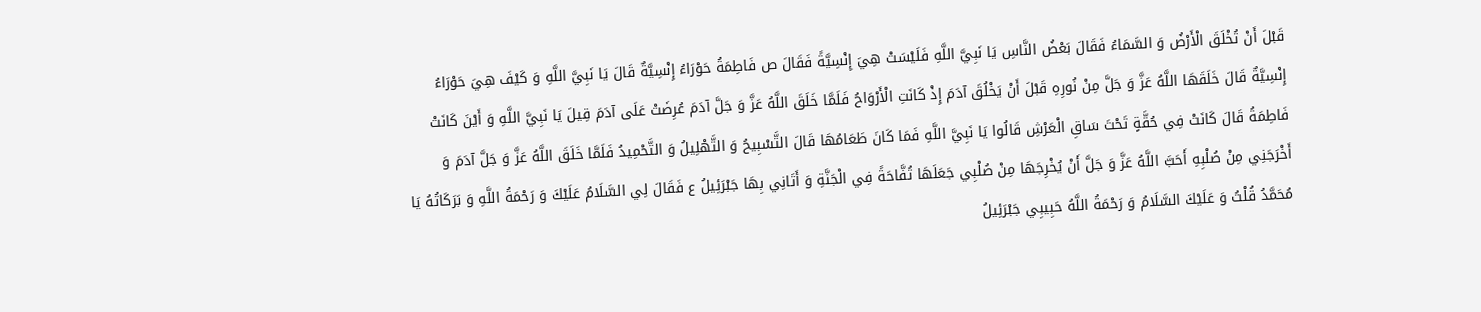قَبْلَ أَنْ تُخْلَقَ الْأَرْضُ وَ السَّمَاءُ فَقَالَ بَعْضُ النَّاسِ يَا نَبِيَّ اللَّهِ فَلَيْسَتْ هِيَ إِنْسِيَّةً فَقَالَ ص فَاطِمَةُ حَوْرَاءُ إِنْسِيَّةٌ قَالَ يَا نَبِيَّ اللَّهِ وَ كَيْفَ هِيَ حَوْرَاءُ إِنْسِيَّةٌ قَالَ خَلَقَهَا اللَّهُ عَزَّ وَ جَلَّ مِنْ نُورِهِ قَبْلَ أَنْ يَخْلُقَ آدَمَ إِذْ كَانَتِ الْأَرْوَاحُ فَلَمَّا خَلَقَ اللَّهُ عَزَّ وَ جَلَّ آدَمَ عُرِضَتْ عَلَى آدَمَ قِيلَ يَا نَبِيَّ اللَّهِ وَ أَيْنَ كَانَتْ فَاطِمَةُ قَالَ كَانَتْ فِي حُقَّةٍ تَحْتَ سَاقِ الْعَرْشِ قَالُوا يَا نَبِيَّ اللَّهِ فَمَا كَانَ طَعَامُهَا قَالَ التَّسْبِيحُ وَ التَّهْلِيلُ وَ التَّحْمِيدُ فَلَمَّا خَلَقَ اللَّهُ عَزَّ وَ جَلَّ آدَمَ وَ أَخْرَجَنِي مِنْ صُلْبِهِ أَحَبَّ اللَّهُ عَزَّ وَ جَلَّ أَنْ يُخْرِجَهَا مِنْ صُلْبِي جَعَلَهَا تُفَّاحَةً فِي الْجَنَّةِ وَ أَتَانِي بِهَا جَبْرَئِيلُ ع فَقَالَ لِي السَّلَامُ عَلَيْكَ وَ رَحْمَةُ اللَّهِ وَ بَرَكَاتُهُ يَا مُحَمَّدُ قُلْتُ وَ عَلَيْكَ السَّلَامُ وَ رَحْمَةُ اللَّهُ حَبِيبِي جَبْرَئِيلُ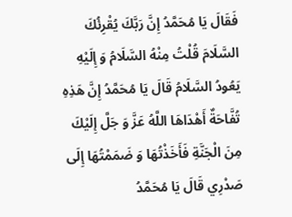فَقَالَ يَا مُحَمَّدُ إِنَّ رَبَّكَ يُقْرِئُكَ السَّلَامَ قُلْتُ مِنْهُ السَّلَامُ وَ إِلَيْهِ يَعُودُ السَّلَامُ قَالَ يَا مُحَمَّدُ إِنَّ هَذِهِ تُفَّاحَةٌ أَهْدَاهَا اللَّهُ عَزَّ وَ جَلَّ إِلَيْكَ مِنَ الْجَنَّةِ فَأَخَذْتُهَا وَ ضَمَمْتُهَا إِلَى صَدْرِي قَالَ يَا مُحَمَّدُ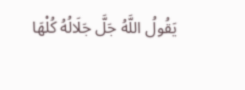يَقُولُ اللَّهُ جَلَّ جَلَالُهُ كُلْهَا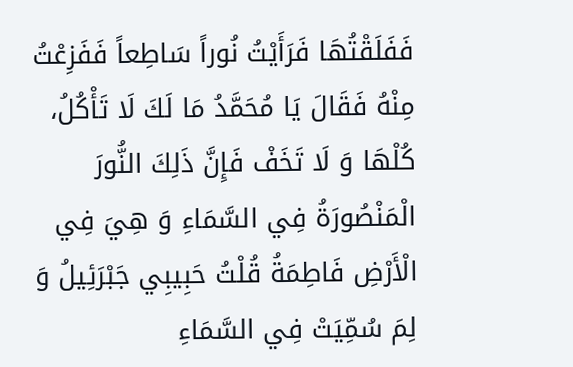فَفَلَقْتُهَا فَرَأَيْتُ نُوراً سَاطِعاً فَفَزِعْتُ مِنْهُ فَقَالَ يَا مُحَمَّدُ مَا لَكَ لَا تَأْكُلُ، كُلْهَا وَ لَا تَخَفْ فَإِنَّ ذَلِكَ النُّورَ الْمَنْصُورَةُ فِي السَّمَاءِ وَ هِيَ فِي الْأَرْضِ فَاطِمَةُ قُلْتُ حَبِيبِي جَبْرَئِيلُ وَ لِمَ سُمِّيَتْ فِي السَّمَاءِ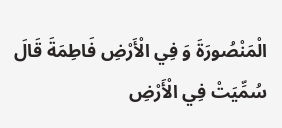الْمَنْصُورَةَ وَ فِي الْأَرْضِ فَاطِمَةَ قَالَ سُمِّيَتْ فِي الْأَرْضِ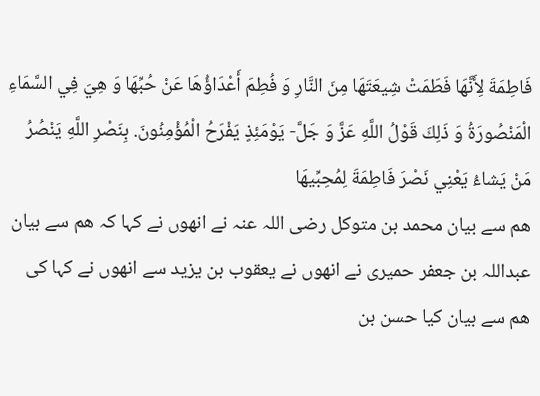فَاطِمَةَ لِأَنَّهَا فَطَمَتْ شِيعَتَهَا مِنَ النَّارِ وَ فُطِمَ أَعْدَاؤُهَا عَنْ حُبِّهَا وَ هِيَ فِي السَّمَاءِ الْمَنْصُورَةُ وَ ذَلِكَ قَوْلُ اللَّهِ عَزَّ وَ جَلَّ- يَوْمَئِذٍ يَفْرَحُ الْمُؤْمِنُونَ. بِنَصْرِ اللَّهِ يَنْصُرُ مَنْ يَشاءُ يَعْنِي نَصْرَ فَاطِمَةَ لِمُحِبِّيهَا
ھم سے بیان محمد بن متوکل رضی اللہ عنہ نے انھوں نے کہا کہ ھم سے بیان عبداللہ بن جعفر حمیری نے انھوں نے یعقوب بن یزید سے انھوں نے کہا کی ھم سے بیان کیا حسن بن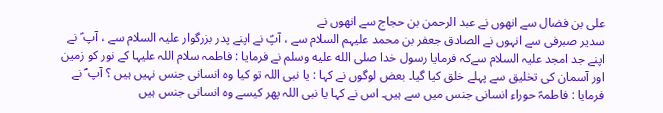علی بن فضال سے انھوں نے عبد الرحمن بن حجاج سے انھوں نے
سدیر صبرفی سے انہوں نے الصادق جعفر بن محمد علیہم السلام سے ، آپؑ نے اپنے پدر بزرگوار علیہ السلام سے ، آپ ؑ نے اپنے جد امجد علیہ السلام سےکہ فرمایا رسول خدا صلى الله عليه وسلم نے فرمایا : فاطمہ سلام اللہ علیہا کے نور کو زمین اور آسمان کی تخلیق سے پہلے خلق کیا گیا۔ بعض لوگوں نے کہا : یا نبی اللہ تو کیا وہ انسانی جنس نہیں ہیں ؟ آپ ؐ نے فرمایا : فاطمہؑ حوراء انسانی جنس میں سے ہیں۔ اس نے کہا یا نبی اللہ پھر کیسے وہ انسانی جنس ہیں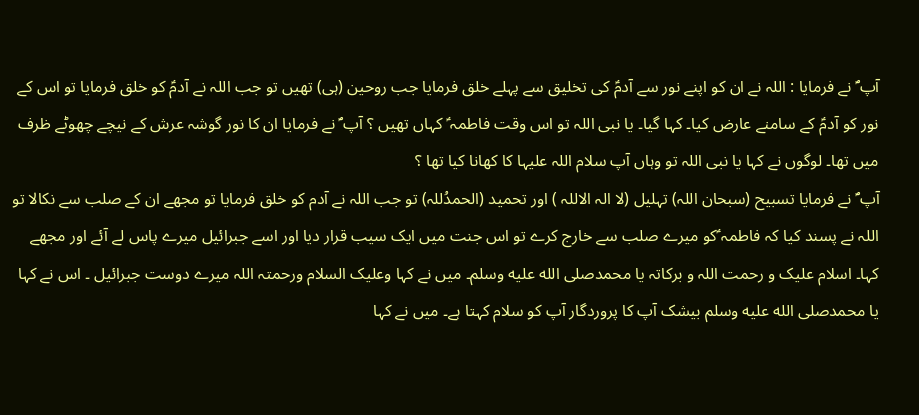آپ ؐ نے فرمایا : اللہ نے ان کو اپنے نور سے آدمؑ کی تخلیق سے پہلے خلق فرمایا جب روحین (ہی) تھیں تو جب اللہ نے آدمؑ کو خلق فرمایا تو اس کے نور کو آدمؑ کے سامنے عارض کیا۔ کہا گیا۔ یا نبی اللہ تو اس وقت فاطمہ ؑ کہاں تھیں ؟ آپ ؐ نے فرمایا ان کا نور گوشہ عرش کے نیچے چھوٹے ظرف میں تھا۔ لوگوں نے کہا یا نبی اللہ تو وہاں آپ سلام اللہ علیہا کا کھانا کیا تھا ؟
آپ ؐ نے فرمایا تسبیح (سبحان اللہ) تہلیل (لا الہ الاللہ ) اور تحمید (الحمدُللہ) تو جب اللہ نے آدم کو خلق فرمایا تو مجھے ان کے صلب سے نکالا تو اللہ نے پسند کیا کہ فاطمہ ؑکو میرے صلب سے خارج کرے تو اس جنت میں ایک سیب قرار دیا اور اسے جبرائیل میرے پاس لے آئے اور مجھے کہا۔ اسلام علیک و رحمت اللہ و برکاتہ یا محمدصلى الله عليه وسلم۔ میں نے کہا وعلیک السلام ورحمتہ اللہ میرے دوست جبرائیل ۔ اس نے کہا یا محمدصلى الله عليه وسلم بیشک آپ کا پروردگار آپ کو سلام کہتا ہے۔ میں نے کہا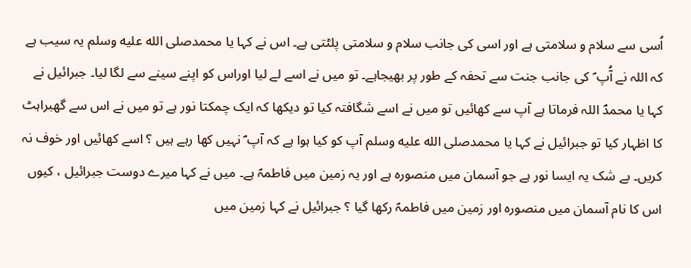اُسی سے سلام و سلامتی ہے اور اسی کی جانب سلام و سلامتی پلٹتی ہے۔ اس نے کہا یا محمدصلى الله عليه وسلم یہ سیب ہے کہ اللہ نے آُپ ؑ کی جانب جنت سے تحفہ کے طور پر بھیجاہے۔ تو میں نے اسے لے لیا اوراس کو اپنے سینے سے لگا لیا۔ جبرائیل نے کہا یا محمدؐ اللہ فرماتا ہے آپ سے کھائیں تو میں نے اسے شگافتہ کیا تو دیکھا کہ ایک چمکتا نور ہے تو میں نے اس سے گھبراہٹ کا اظہار کیا تو جبرائیل نے کہا یا محمدصلى الله عليه وسلم آپ کو کیا ہوا ہے کہ آپ ؐ نہیں کھا رہے ہیں ؟ اسے کھائیں اور خوف نہ کریں۔ بے شک یہ ایسا نور ہے جو آسمان میں منصورہ ہے اور یہ زمین میں فاطمہؑ ہے۔ میں نے کہا میرے دوست جبرائیل ، کیوں اس کا نام آسمان میں منصورہ اور زمین میں فاطمہؑ رکھا گیا ؟ جبرائیل نے کہا زمین میں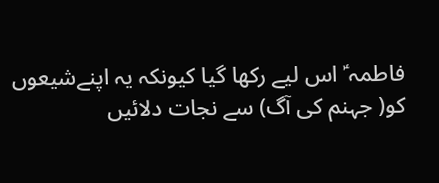فاطمہ ؑ اس لیے رکھا گیا کیونکہ یہ اپنےشیعوں کو( جہنم کی آگ) سے نجات دلائیں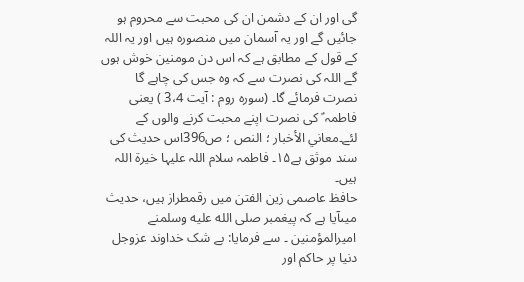گی اور ان کے دشمن ان کی محبت سے محروم ہو جائیں گے اور یہ آسمان میں منصورہ ہیں اور یہ اللہ کے قول کے مطابق ہے کہ اس دن مومنین خوش ہوں گے اللہ کی نصرت سے کہ وہ جس کی چاہے گا نصرت فرمائے گا۔ (سورہ روم : آیت 3،4 ) یعنی فاطمہ ؑ کی نصرت اپنے محبت کرنے والوں کے لئے۔معاني الأخبار ؛ النص ؛ ص396اس حدیث کی سند موثق ہے۱۵۔ فاطمہ سلام اللہ علیہا خیرۃ اللہ ہیں۔
حافظ عاصمی زین الفتن میں رقمطراز ہیں، حدیث میںآیا ہے کہ پیغمبر صلى الله عليه وسلمنے امیرالمؤمنین ۔ سے فرمایا: بے شک خداوند عزوجل دنیا پر حاکم اور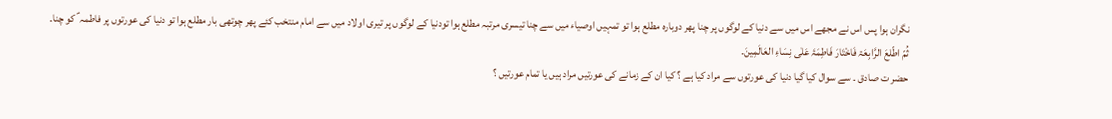نگران ہوا پس اس نے مجھے اس میں سے دنیا کے لوگوں پر چنا پھر دوبارہ مطلع ہوا تو تمہیں اوصیاء میں سے چنا تیسری مرتبہ مطلع ہوا تودنیا کے لوگوں پر تیری اولاد میں سے امام منتخب کئے پھر چوتھی بار مطلع ہوا تو دنیا کی عورتوں پر فاطمہ ؑ کو چنا۔
ثُمّ اطّلعَ الرَّابِعَۃ فَاخْتَارَ فَاطِمَۃَ عَلٰی نِسَاءِ العَالَمِینَ۔
حضر ت صادق ۔ سے سوال کیا گیا دنیا کی عورتوں سے مراد کیا ہے ؟ کیا ان کے زمانے کی عورتیں مراد ہیں یا تمام عورتیں ؟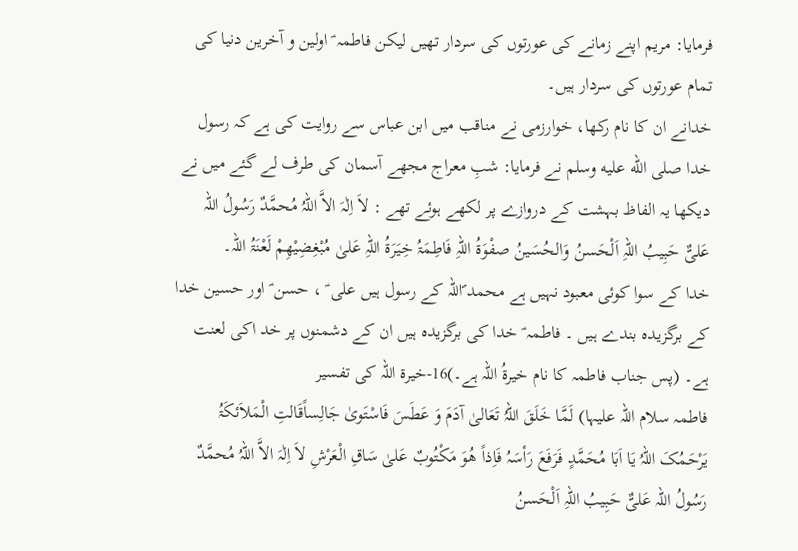فرمایا: مریم اپنے زمانے کی عورتوں کی سردار تھیں لیکن فاطمہ ؑ اولین و آخرین دنیا کی تمام عورتوں کی سردار ہیں۔
خدانے ان کا نام رکھا، خوارزمی نے مناقب میں ابن عباس سے روایت کی ہے کہ رسول خدا صلى الله عليه وسلم نے فرمایا: شبِ معراج مجھے آسمان کی طرف لے گئے میں نے دیکھا یہ الفاظ بہشت کے دروازے پر لکھے ہوئے تھے : لاَ اِلٰہَ الاَّ اللہُ مُحمَّدٌ رَسُولُ اللہ عَلیٌّ حَبِیبُ اللہِ اَلْحَسنُ وَالحُسَینُ صفْوَۃُ اللہِ فَاطِمَۃُ خِیَرَۃُ اللہِ عَلیٰ مُبْغِضِیْھِمْ لَعْنَۃُ اللہ۔
خدا کے سوا کوئی معبود نہیں ہے محمد ؐاللہ کے رسول ہیں علی ؑ ، حسن ؑ اور حسین خدا کے برگزیدہ بندے ہیں ۔ فاطمہ ؑ خدا کی برگزیدہ ہیں ان کے دشمنوں پر خد اکی لعنت ہے۔ (پس جناب فاطمہ کا نام خیرۃُ اللہ ہے۔)16-خیرۃ اللہ کی تفسیر
فاطمہ سلام اللہ علیہا) لَمَّا خَلَقَ اللہُ تَعَالیٰ آدَمَ وَ عَطَسَ فَاسْتَویٰ جَالِساًقَالتِ الْمَلاَئکَۃُ یَرْحَمُکَ اللہُ یَا اَبَا مُحَمَّدٍ فَرَفَعَ رَأسَہُ فَاِذاً ھُوَ مَکْتُوبٌ عَلیٰ سَاقِ الْعَرْشِ لاَ اِلٰہَ الاَّ اللہُ مُحمَّدٌ رَسُولُ اللہ عَلیٌّ حَبِیبُ اللہِ اَلْحَسنُ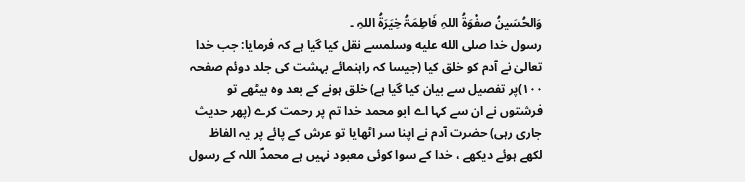وَالحُسَینُ صفْوَۃُ اللہِ فَاطِمَۃُ خِیَرَۃُ اللہِ ۔
رسول خدا صلى الله عليه وسلمسے نقل کیا گیا ہے کہ فرمایا: جب خدا تعالیٰ نے آدم کو خلق کیا (جیسا کہ راہنمائے بہشت کی جلد دوئم صفحہ ۱۰۰)پر تفصیل سے بیان کیا گیا ہے) خلق ہونے کے بعد وہ بیٹھے تو فرشتوں نے ان سے کہا اے ابو محمد خدا تم پر رحمت کرے (پھر حدیث جاری رہی) حضرت آدم نے اپنا سر اٹھایا تو عرش کے پائے پر یہ الفاظ لکھے ہوئے دیکھے ، خدا کے سوا کوئی معبود نہیں ہے محمدؐ اللہ کے رسول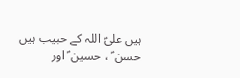ہیں علیؑ اللہ کے حبیب ہیں حسن ؑ ، حسین ؑ اور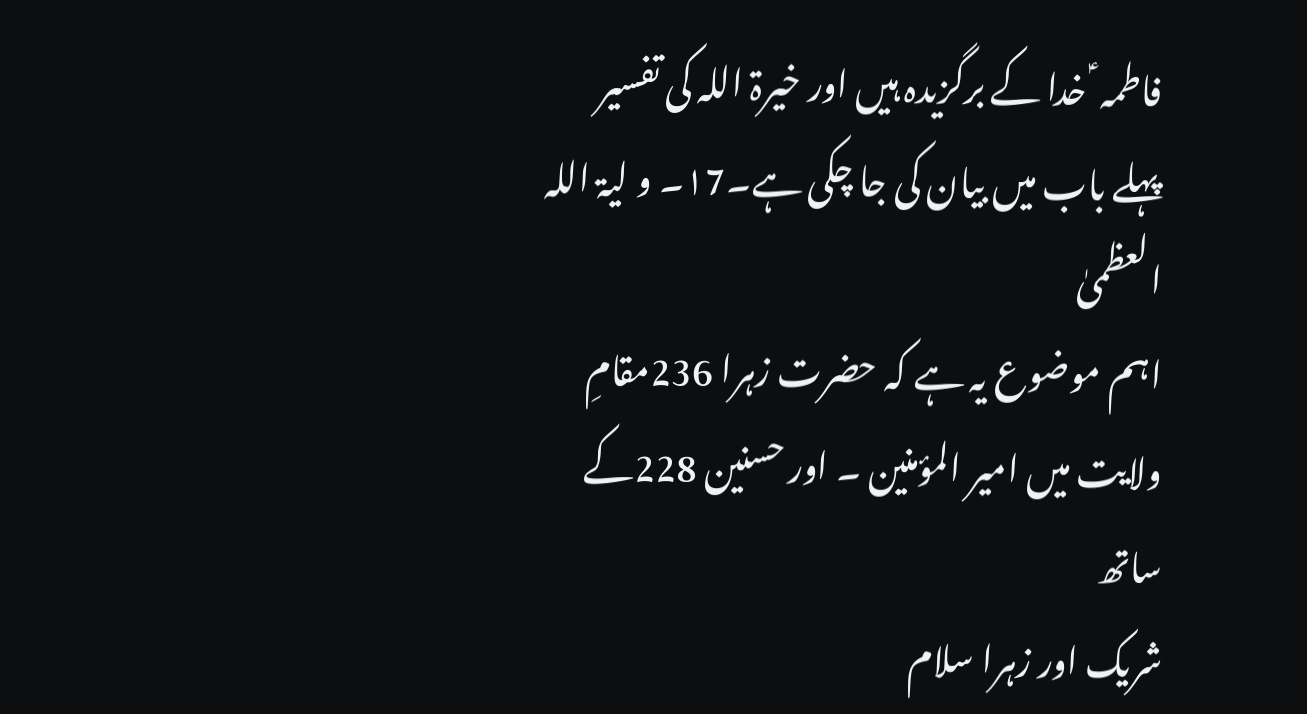فاطمہ ؑ خدا کے برگزیدہ ہیں اور خیرۃ اللہ کی تفسیر پہلے باب میں بیان کی جا چکی ہے۔۱7۔ و لیۃ اللہ العظمیٰ
اہم موضوع یہ ہے کہ حضرت زہرا 236مقامِ ولایت میں امیر المؤمنین ۔ اور حسنین 228کے ساتھ
شریک اور زہرا سلام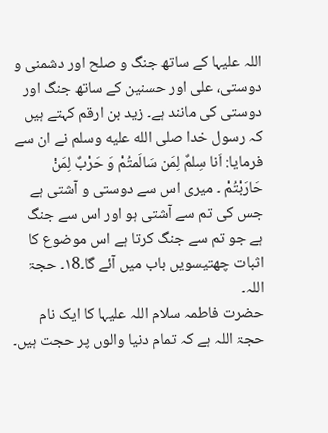اللہ علیہا کے ساتھ جنگ و صلح اور دشمنی و دوستی، علی اور حسنین کے ساتھ جنگ اور دوستی کی مانند ہے۔ زید بن ارقم کہتے ہیں کہ رسول خدا صلى الله عليه وسلم نے ان سے فرمایا: اَنا سِلمٌ لِمَن سَالَمتُمْ وَ حَرْبٌ لِمَنْ حَارَبْتُمْ ۔ میری اس سے دوستی و آشتی ہے جس کی تم سے آشتی ہو اور اس سے جنگ ہے جو تم سے جنگ کرتا ہے اس موضوع کا اثبات چھتیسویں باب میں آئے گا۔۱8۔ حجۃ اللہ۔
حضرت فاطمہ سلام اللہ علیہا کا ایک نام حجۃ اللہ ہے کہ تمام دنیا والوں پر حجت ہیں۔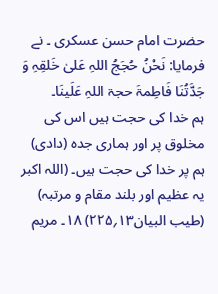حضرت امام حسن عسکری ۔ نے فرمایا: نَحْنُ حُجَجُ اللہِ عَلیٰ خَلقِہِ وَ جَدَّتُنَا فَاطِمۃَ حجۃ اللہِ عَلَینَا۔
ہم خدا کی حجت ہیں اس کی مخلوق پر اور ہماری جدہ (دادی) ہم پر خدا کی حجت ہیں۔ (اللہ اکبر یہ عظیم اور بلند مقام و مرتبہ)
(طیب البیان۱۳؍۲۲۵) ۱۸۔ مریم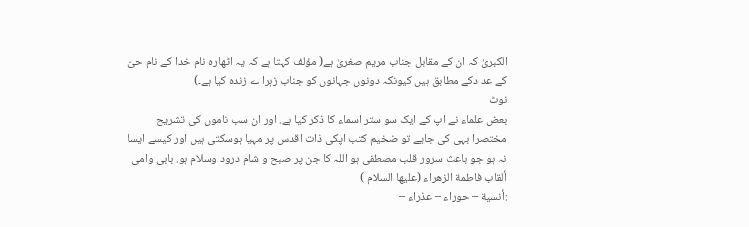الکبریٰ کہ ان کے مقابل جناب مریم صغریٰ ہے( مؤلف کہتا ہے کہ یہ اٹھارہ نام خدا کے نام حیّ کے عد دکے مطابق ہیں کیونکہ دونوں جہانوں کو جناب زہرا ے زندہ کیا ہے۔)
نوٹ
بعض علماء نے اپ کے ایک سو ستر اسماء کا ذکر کیا ہے. اور ان سب ناموں کی تشریح مختصرا بہی کی جایے تو ضخیم کتب اپکی ذات اقدس پر مہیا ہوسکتی ہیں اور کیسے ایسا نہ ہو جو باعث سرور قلب مصطفی ہو اللہ کا جن پر صبح و شام درود وسلام ہو. بابی وامی
ألقاب فاطمة الزهراء (عليها السلام )
:أنسية – حوراء – عذراء –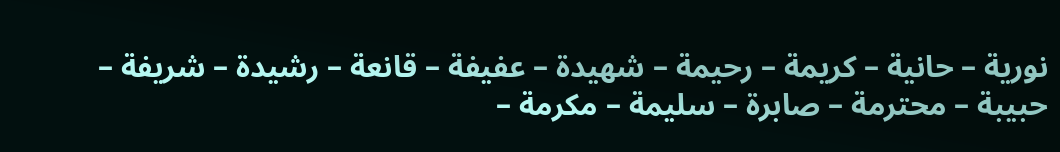نورية – حانية – كريمة – رحيمة – شهيدة – عفيفة – قانعة – رشيدة – شريفة – حبيبة – محترمة – صابرة – سليمة – مكرمة –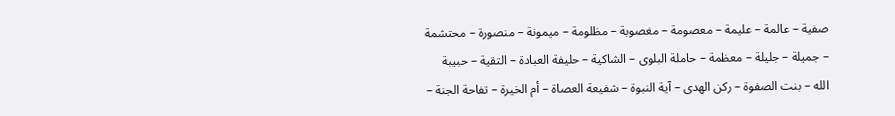صفية – عالمة – عليمة – معصومة – مغصوبة – مظلومة – ميمونة – منصورة – محتشمة – جميلة – جليلة – معظمة – حاملة البلوى – الشاكية – حليفة العبادة – التقية – حبيبة الله – بنت الصفوة – ركن الهدى – آية النبوة – شفيعة العصاة – أم الخيرة – تفاحة الجنة –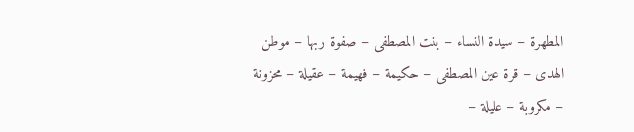المطهرة – سيدة النساء – بنت المصطفى – صفوة ربها – موطن الهدى – قرة عين المصطفى – حكيمة – فهيمة – عقيلة – محزونة – مكروبة – عليلة –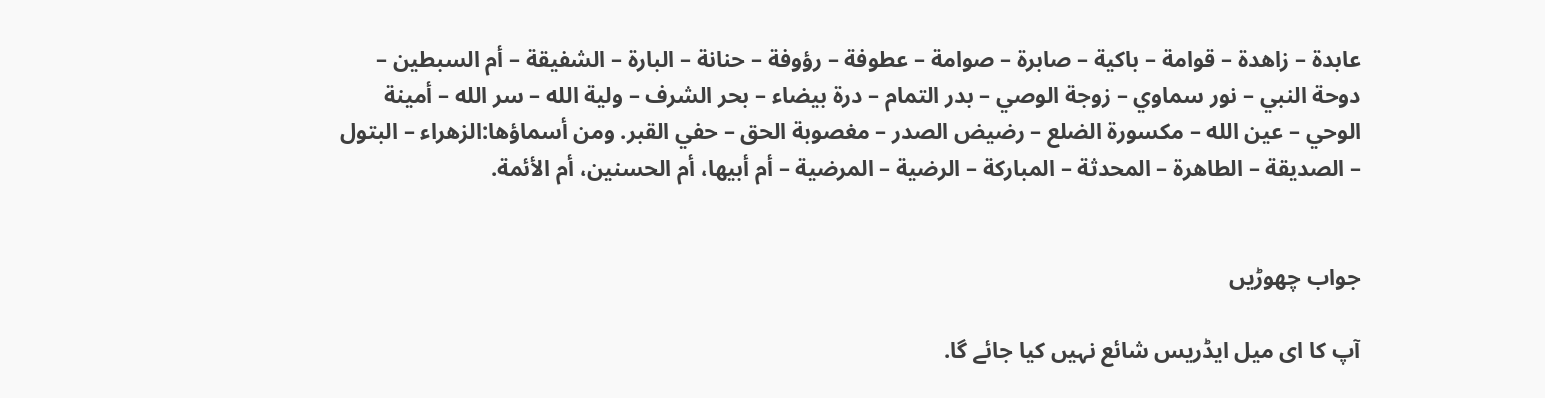عابدة – زاهدة – قوامة – باكية – صابرة – صوامة – عطوفة – رؤوفة – حنانة – البارة – الشفيقة – أم السبطين – دوحة النبي – نور سماوي – زوجة الوصي – بدر التمام – درة بيضاء – بحر الشرف – ولية الله – سر الله – أمينة الوحي – عين الله – مكسورة الضلع – رضيض الصدر – مغصوبة الحق – حفي القبر. ومن أسماؤها:الزهراء – البتول – الصديقة – الطاهرة – المحدثة – المباركة – الرضية – المرضية – أم أبيها، أم الحسنين، أم الأئمة.


جواب چھوڑیں

آپ کا ای میل ایڈریس شائع نہیں کیا جائے گا.